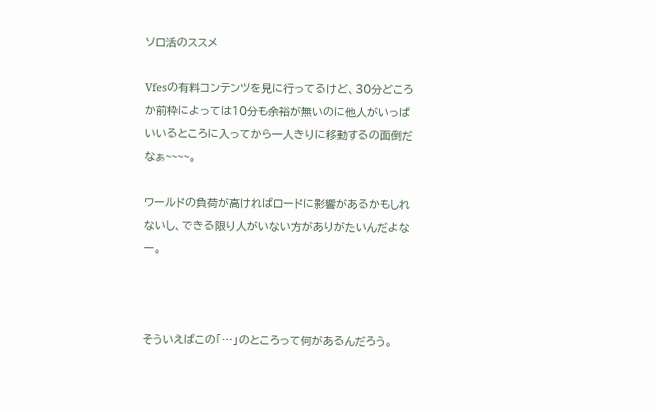ソロ活のススメ

Vfesの有料コンテンツを見に行ってるけど、30分どころか前枠によっては10分も余裕が無いのに他人がいっぱいいるところに入ってから一人きりに移動するの面倒だなぁ~~~~。

ワールドの負荷が高ければロードに影響があるかもしれないし、できる限り人がいない方がありがたいんだよなー。



そういえばこの「…」のところって何があるんだろう。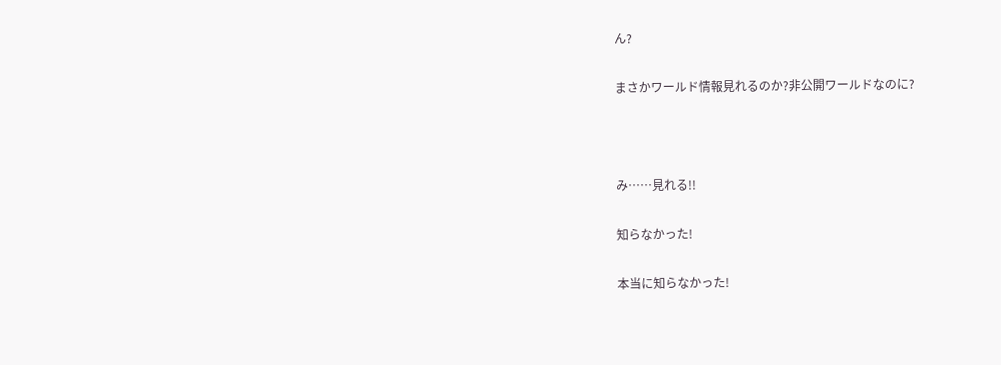ん?

まさかワールド情報見れるのか?非公開ワールドなのに?



み……見れる!!

知らなかった!

本当に知らなかった!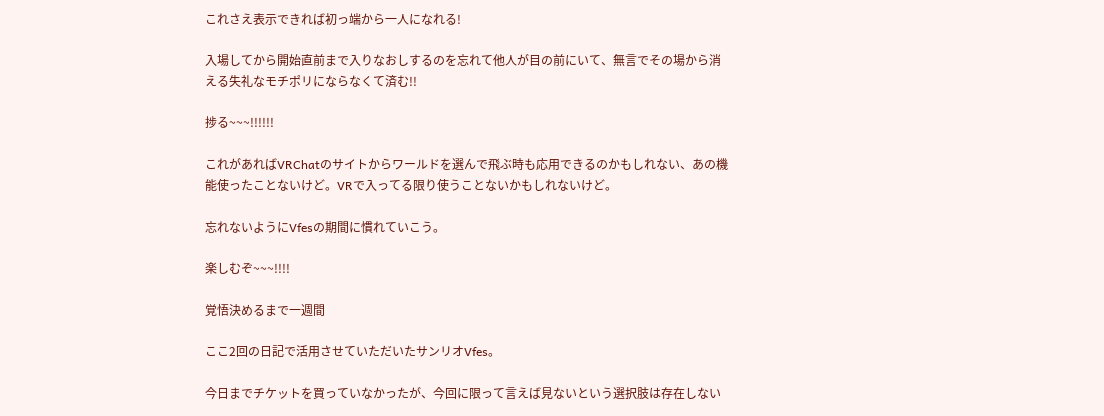これさえ表示できれば初っ端から一人になれる!

入場してから開始直前まで入りなおしするのを忘れて他人が目の前にいて、無言でその場から消える失礼なモチポリにならなくて済む!!

捗る~~~!!!!!!

これがあればVRChatのサイトからワールドを選んで飛ぶ時も応用できるのかもしれない、あの機能使ったことないけど。VRで入ってる限り使うことないかもしれないけど。

忘れないようにVfesの期間に慣れていこう。

楽しむぞ~~~!!!!

覚悟決めるまで一週間

ここ2回の日記で活用させていただいたサンリオVfes。

今日までチケットを買っていなかったが、今回に限って言えば見ないという選択肢は存在しない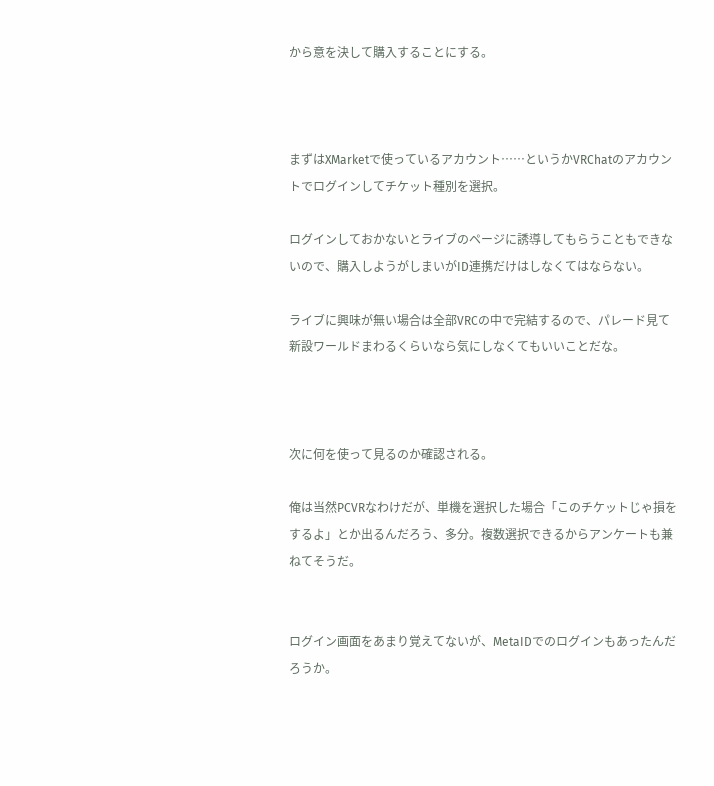から意を決して購入することにする。



まずはXMarketで使っているアカウント……というかVRChatのアカウントでログインしてチケット種別を選択。

ログインしておかないとライブのページに誘導してもらうこともできないので、購入しようがしまいがID連携だけはしなくてはならない。

ライブに興味が無い場合は全部VRCの中で完結するので、パレード見て新設ワールドまわるくらいなら気にしなくてもいいことだな。



次に何を使って見るのか確認される。

俺は当然PCVRなわけだが、単機を選択した場合「このチケットじゃ損をするよ」とか出るんだろう、多分。複数選択できるからアンケートも兼ねてそうだ。


ログイン画面をあまり覚えてないが、MetaIDでのログインもあったんだろうか。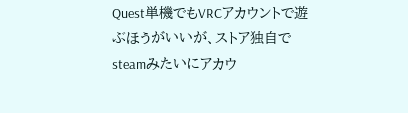Quest単機でもVRCアカウントで遊ぶほうがいいが、ストア独自でsteamみたいにアカウ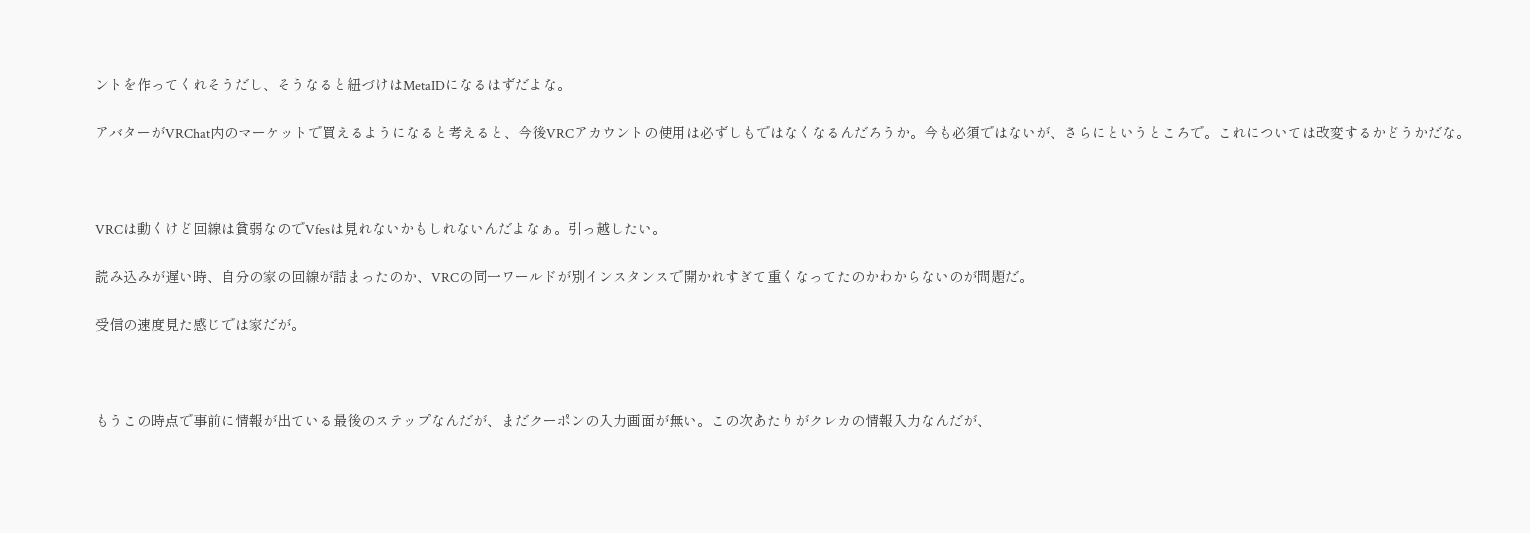ントを作ってくれそうだし、そうなると紐づけはMetaIDになるはずだよな。

アバターがVRChat内のマーケットで買えるようになると考えると、今後VRCアカウントの使用は必ずしもではなくなるんだろうか。今も必須ではないが、さらにというところで。これについては改変するかどうかだな。



VRCは動くけど回線は貧弱なのでVfesは見れないかもしれないんだよなぁ。引っ越したい。

読み込みが遅い時、自分の家の回線が詰まったのか、VRCの同一ワールドが別インスタンスで開かれすぎて重くなってたのかわからないのが問題だ。

受信の速度見た感じでは家だが。



もうこの時点で事前に情報が出ている最後のステップなんだが、まだクーポンの入力画面が無い。この次あたりがクレカの情報入力なんだが、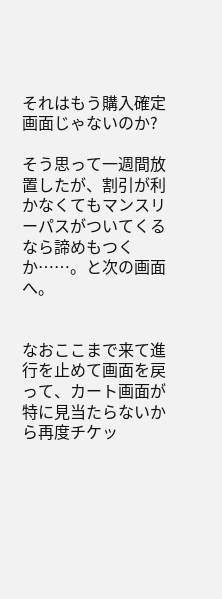それはもう購入確定画面じゃないのか?

そう思って一週間放置したが、割引が利かなくてもマンスリーパスがついてくるなら諦めもつくか……。と次の画面へ。


なおここまで来て進行を止めて画面を戻って、カート画面が特に見当たらないから再度チケッ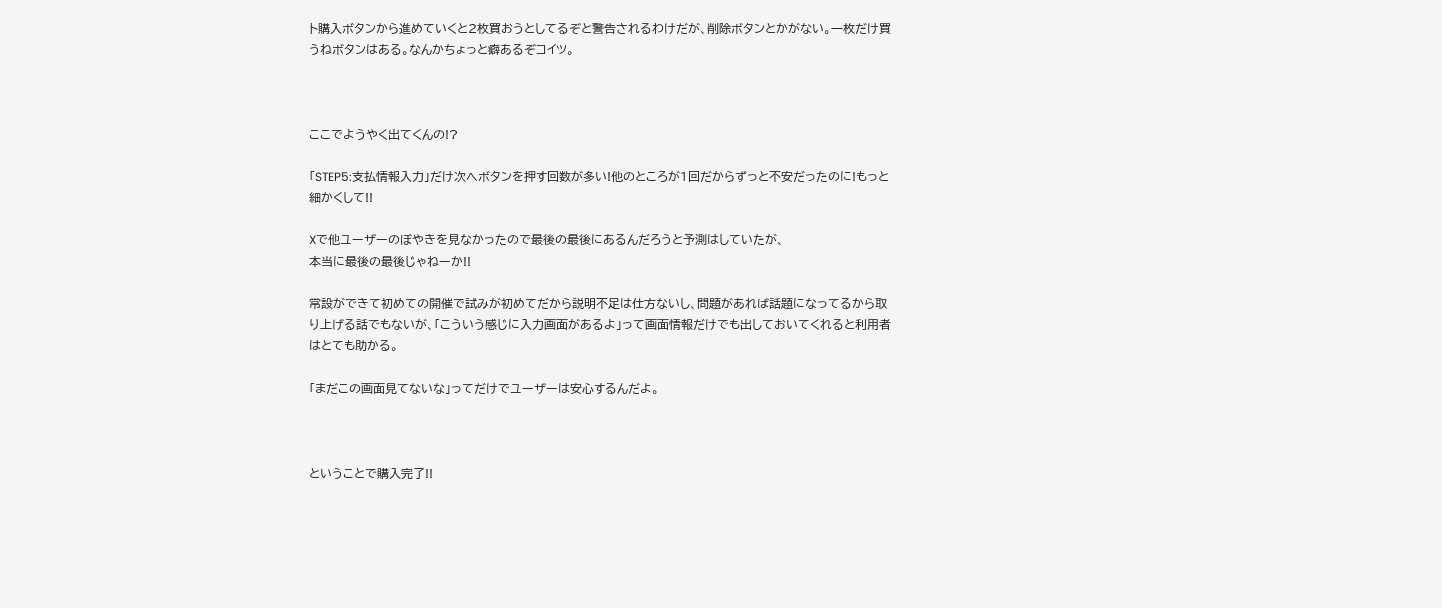ト購入ボタンから進めていくと2枚買おうとしてるぞと警告されるわけだが、削除ボタンとかがない。一枚だけ買うねボタンはある。なんかちょっと癖あるぞコイツ。



ここでようやく出てくんの!?

「STEP5:支払情報入力」だけ次へボタンを押す回数が多い!他のところが1回だからずっと不安だったのに!もっと細かくして!!

Xで他ユーザーのぼやきを見なかったので最後の最後にあるんだろうと予測はしていたが、
本当に最後の最後じゃねーか!!

常設ができて初めての開催で試みが初めてだから説明不足は仕方ないし、問題があれば話題になってるから取り上げる話でもないが、「こういう感じに入力画面があるよ」って画面情報だけでも出しておいてくれると利用者はとても助かる。

「まだこの画面見てないな」ってだけでユーザーは安心するんだよ。



ということで購入完了!!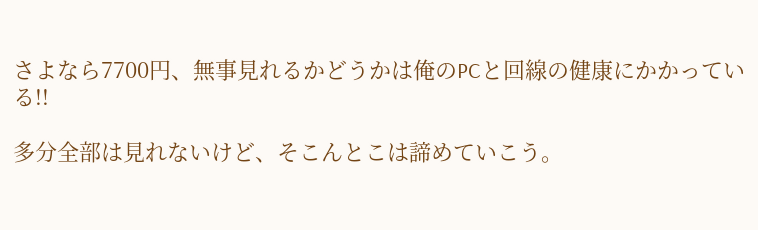さよなら7700円、無事見れるかどうかは俺のPCと回線の健康にかかっている!!

多分全部は見れないけど、そこんとこは諦めていこう。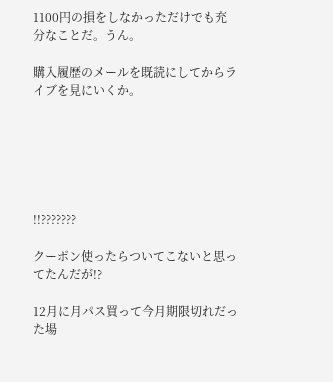1100円の損をしなかっただけでも充分なことだ。うん。

購入履歴のメールを既読にしてからライブを見にいくか。






!!???????

クーポン使ったらついてこないと思ってたんだが!?

12月に月パス買って今月期限切れだった場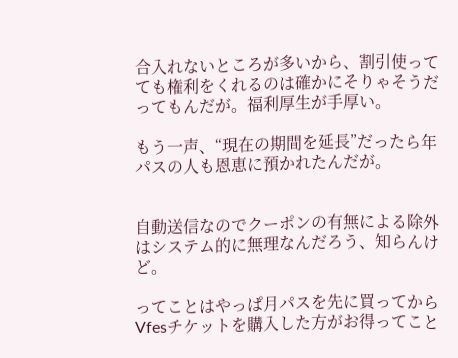合入れないところが多いから、割引使ってても権利をくれるのは確かにそりゃそうだってもんだが。福利厚生が手厚い。

もう一声、“現在の期間を延長”だったら年パスの人も恩恵に預かれたんだが。


自動送信なのでクーポンの有無による除外はシステム的に無理なんだろう、知らんけど。

ってことはやっぱ月パスを先に買ってからVfesチケットを購入した方がお得ってこと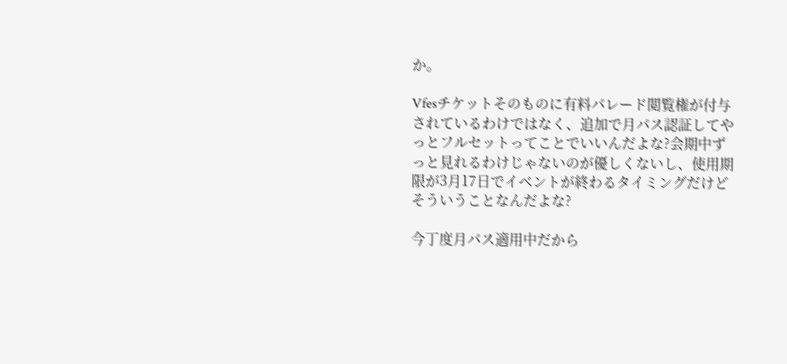か。

Vfesチケットそのものに有料パレード閲覧権が付与されているわけではなく、追加で月パス認証してやっとフルセットってことでいいんだよな?会期中ずっと見れるわけじゃないのが優しくないし、使用期限が3月17日でイベントが終わるタイミングだけどそういうことなんだよな?

今丁度月パス適用中だから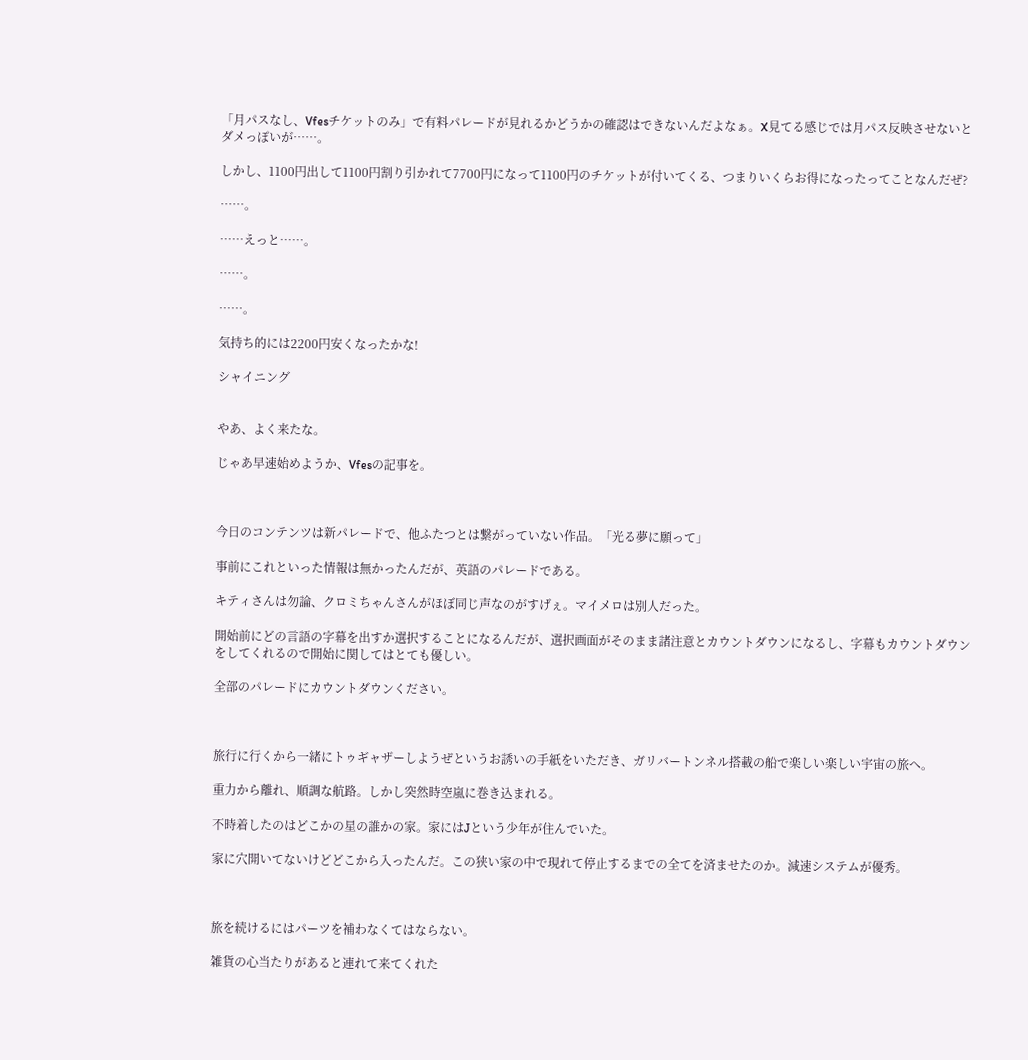「月パスなし、Vfesチケットのみ」で有料パレードが見れるかどうかの確認はできないんだよなぁ。X見てる感じでは月パス反映させないとダメっぽいが……。

しかし、1100円出して1100円割り引かれて7700円になって1100円のチケットが付いてくる、つまりいくらお得になったってことなんだぜ?

……。

……えっと……。

……。

……。

気持ち的には2200円安くなったかな!

シャイニング


やあ、よく来たな。

じゃあ早速始めようか、Vfesの記事を。



今日のコンテンツは新パレードで、他ふたつとは繋がっていない作品。「光る夢に願って」

事前にこれといった情報は無かったんだが、英語のパレードである。

キティさんは勿論、クロミちゃんさんがほぼ同じ声なのがすげぇ。マイメロは別人だった。

開始前にどの言語の字幕を出すか選択することになるんだが、選択画面がそのまま諸注意とカウントダウンになるし、字幕もカウントダウンをしてくれるので開始に関してはとても優しい。

全部のパレードにカウントダウンください。



旅行に行くから一緒にトゥギャザーしようぜというお誘いの手紙をいただき、ガリバートンネル搭載の船で楽しい楽しい宇宙の旅へ。

重力から離れ、順調な航路。しかし突然時空嵐に巻き込まれる。

不時着したのはどこかの星の誰かの家。家にはJという少年が住んでいた。

家に穴開いてないけどどこから入ったんだ。この狭い家の中で現れて停止するまでの全てを済ませたのか。減速システムが優秀。



旅を続けるにはパーツを補わなくてはならない。

雑貨の心当たりがあると連れて来てくれた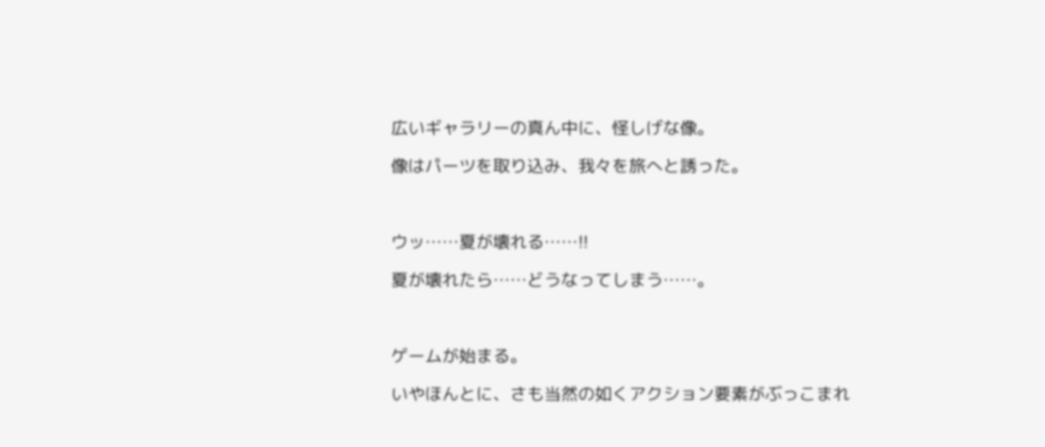広いギャラリーの真ん中に、怪しげな像。

像はパーツを取り込み、我々を旅へと誘った。



ウッ……夏が壊れる……!!

夏が壊れたら……どうなってしまう……。



ゲームが始まる。

いやほんとに、さも当然の如くアクション要素がぶっこまれ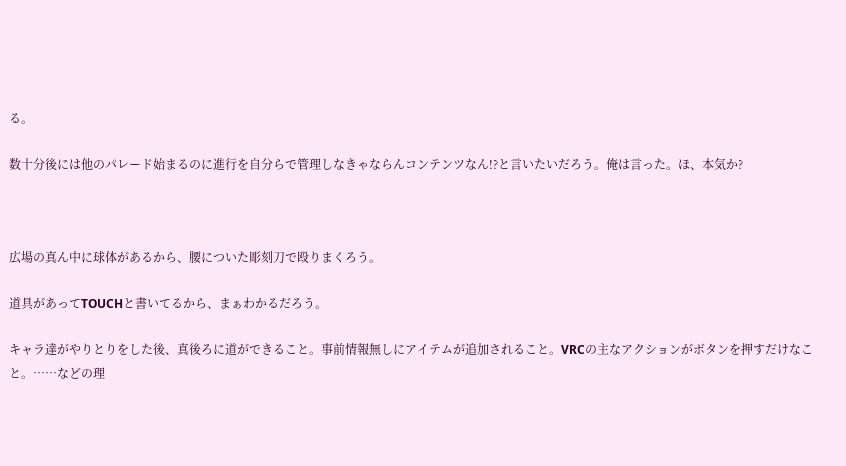る。

数十分後には他のパレード始まるのに進行を自分らで管理しなきゃならんコンテンツなん!?と言いたいだろう。俺は言った。ほ、本気か?



広場の真ん中に球体があるから、腰についた彫刻刀で殴りまくろう。

道具があってTOUCHと書いてるから、まぁわかるだろう。

キャラ達がやりとりをした後、真後ろに道ができること。事前情報無しにアイテムが追加されること。VRCの主なアクションがボタンを押すだけなこと。……などの理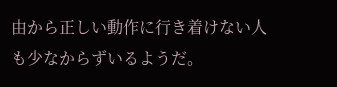由から正しい動作に行き着けない人も少なからずいるようだ。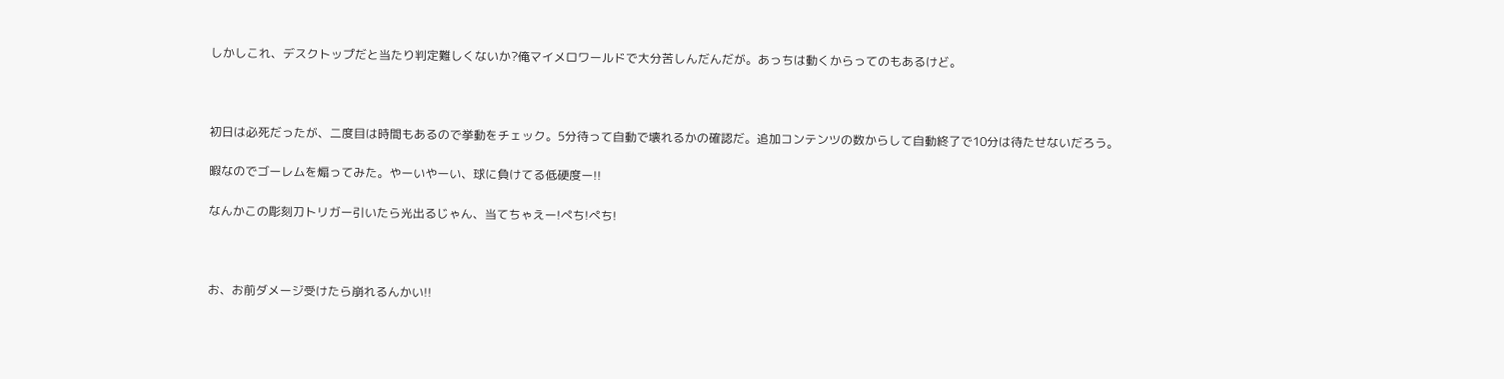しかしこれ、デスクトップだと当たり判定難しくないか?俺マイメロワールドで大分苦しんだんだが。あっちは動くからってのもあるけど。



初日は必死だったが、二度目は時間もあるので挙動をチェック。5分待って自動で壊れるかの確認だ。追加コンテンツの数からして自動終了で10分は待たせないだろう。

暇なのでゴーレムを煽ってみた。やーいやーい、球に負けてる低硬度ー!!

なんかこの彫刻刀トリガー引いたら光出るじゃん、当てちゃえー!ぺち!ぺち!



お、お前ダメージ受けたら崩れるんかい!!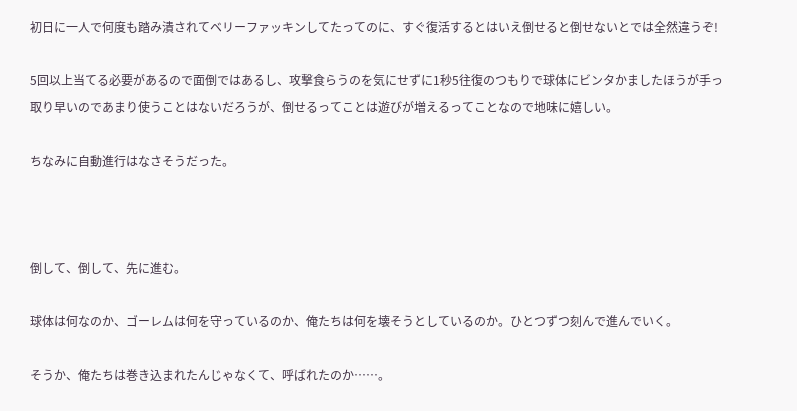初日に一人で何度も踏み潰されてベリーファッキンしてたってのに、すぐ復活するとはいえ倒せると倒せないとでは全然違うぞ!

5回以上当てる必要があるので面倒ではあるし、攻撃食らうのを気にせずに1秒5往復のつもりで球体にビンタかましたほうが手っ取り早いのであまり使うことはないだろうが、倒せるってことは遊びが増えるってことなので地味に嬉しい。

ちなみに自動進行はなさそうだった。



倒して、倒して、先に進む。

球体は何なのか、ゴーレムは何を守っているのか、俺たちは何を壊そうとしているのか。ひとつずつ刻んで進んでいく。

そうか、俺たちは巻き込まれたんじゃなくて、呼ばれたのか……。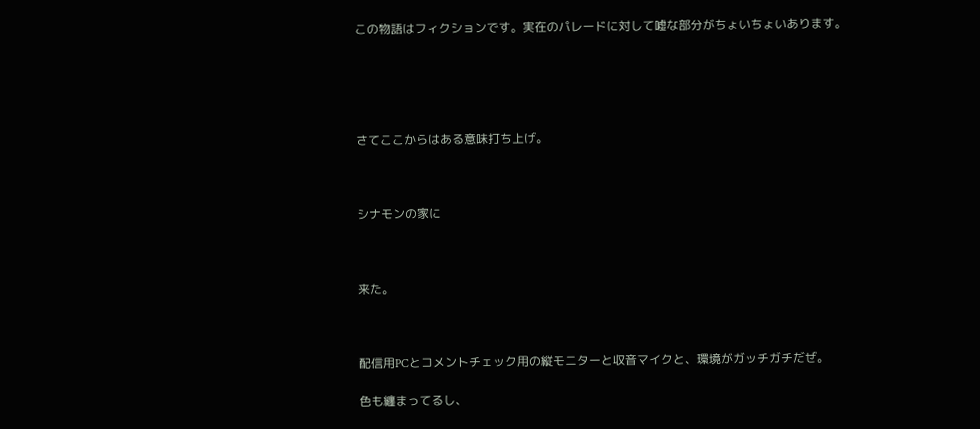この物語はフィクションです。実在のパレードに対して嘘な部分がちょいちょいあります。





さてここからはある意味打ち上げ。



シナモンの家に



来た。



配信用PCとコメントチェック用の縦モニターと収音マイクと、環境がガッチガチだぜ。

色も纏まってるし、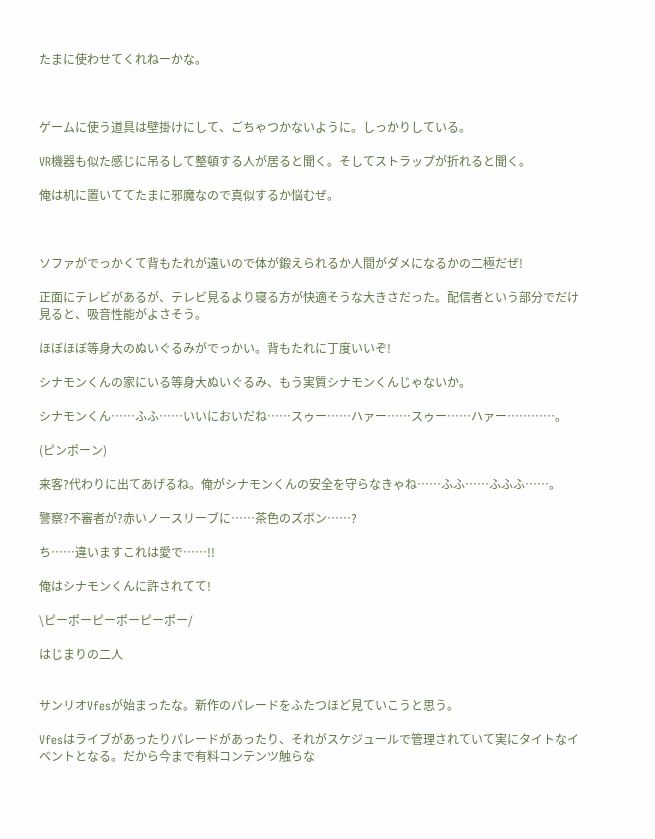たまに使わせてくれねーかな。



ゲームに使う道具は壁掛けにして、ごちゃつかないように。しっかりしている。

VR機器も似た感じに吊るして整頓する人が居ると聞く。そしてストラップが折れると聞く。

俺は机に置いててたまに邪魔なので真似するか悩むぜ。



ソファがでっかくて背もたれが遠いので体が鍛えられるか人間がダメになるかの二極だぜ!

正面にテレビがあるが、テレビ見るより寝る方が快適そうな大きさだった。配信者という部分でだけ見ると、吸音性能がよさそう。

ほぼほぼ等身大のぬいぐるみがでっかい。背もたれに丁度いいぞ!

シナモンくんの家にいる等身大ぬいぐるみ、もう実質シナモンくんじゃないか。

シナモンくん……ふふ……いいにおいだね……スゥー……ハァー……スゥー……ハァー…………。

(ピンポーン)

来客?代わりに出てあげるね。俺がシナモンくんの安全を守らなきゃね……ふふ……ふふふ……。

警察?不審者が?赤いノースリーブに……茶色のズボン……?

ち……違いますこれは愛で……!!

俺はシナモンくんに許されてて!

\ピーポーピーポーピーポー/

はじまりの二人


サンリオVfesが始まったな。新作のパレードをふたつほど見ていこうと思う。

Vfesはライブがあったりパレードがあったり、それがスケジュールで管理されていて実にタイトなイベントとなる。だから今まで有料コンテンツ触らな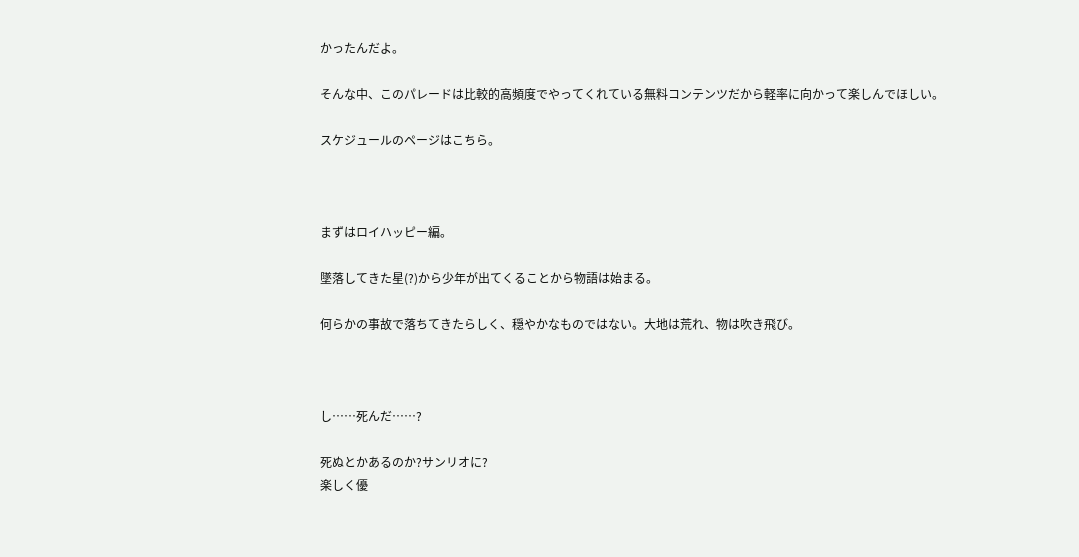かったんだよ。

そんな中、このパレードは比較的高頻度でやってくれている無料コンテンツだから軽率に向かって楽しんでほしい。

スケジュールのページはこちら。



まずはロイハッピー編。

墜落してきた星(?)から少年が出てくることから物語は始まる。

何らかの事故で落ちてきたらしく、穏やかなものではない。大地は荒れ、物は吹き飛び。



し……死んだ……?

死ぬとかあるのか?サンリオに?
楽しく優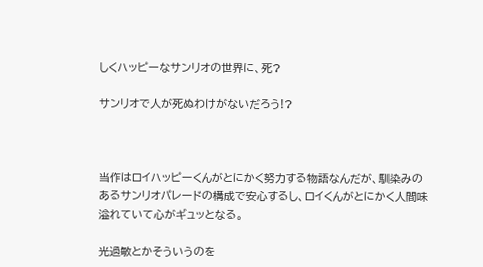しくハッピーなサンリオの世界に、死?

サンリオで人が死ぬわけがないだろう!?



当作はロイハッピーくんがとにかく努力する物語なんだが、馴染みのあるサンリオパレードの構成で安心するし、ロイくんがとにかく人間味溢れていて心がギュッとなる。

光過敏とかそういうのを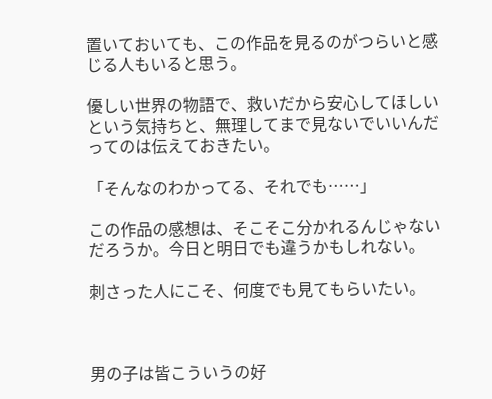置いておいても、この作品を見るのがつらいと感じる人もいると思う。

優しい世界の物語で、救いだから安心してほしいという気持ちと、無理してまで見ないでいいんだってのは伝えておきたい。

「そんなのわかってる、それでも……」

この作品の感想は、そこそこ分かれるんじゃないだろうか。今日と明日でも違うかもしれない。

刺さった人にこそ、何度でも見てもらいたい。



男の子は皆こういうの好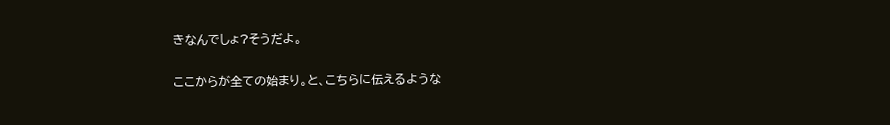きなんでしょ?そうだよ。

ここからが全ての始まり。と、こちらに伝えるような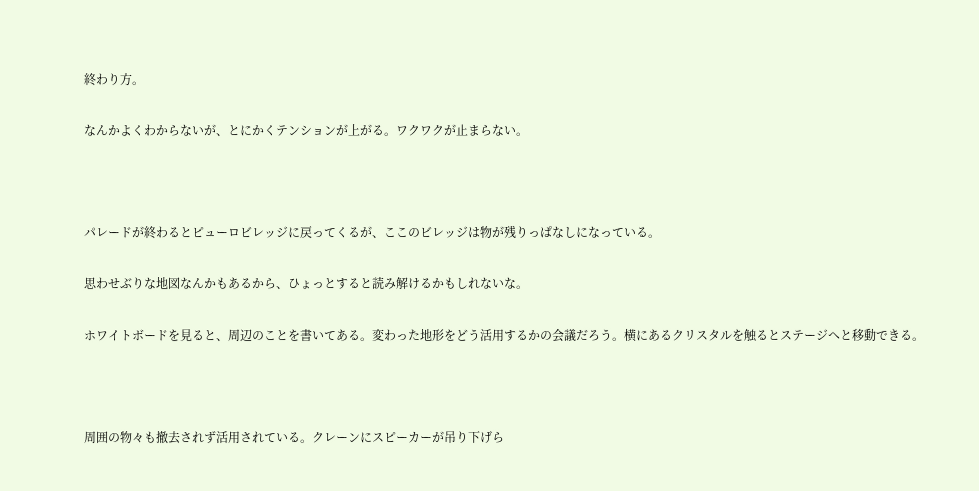終わり方。

なんかよくわからないが、とにかくテンションが上がる。ワクワクが止まらない。



パレードが終わるとピューロビレッジに戻ってくるが、ここのビレッジは物が残りっぱなしになっている。

思わせぶりな地図なんかもあるから、ひょっとすると読み解けるかもしれないな。

ホワイトボードを見ると、周辺のことを書いてある。変わった地形をどう活用するかの会議だろう。横にあるクリスタルを触るとステージへと移動できる。



周囲の物々も撤去されず活用されている。クレーンにスピーカーが吊り下げら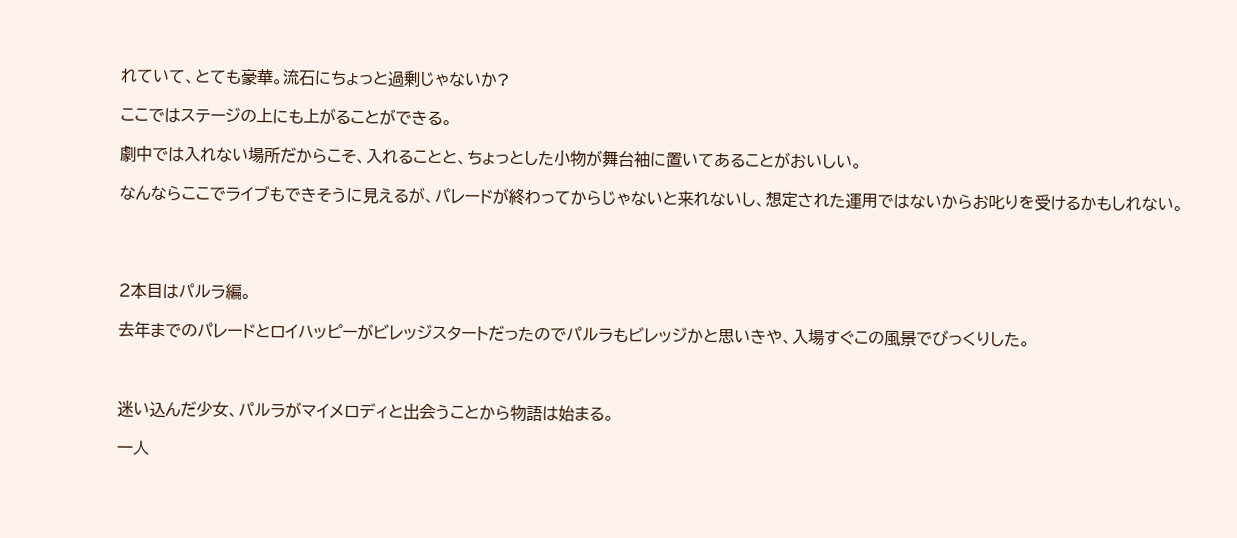れていて、とても豪華。流石にちょっと過剰じゃないか?

ここではステージの上にも上がることができる。

劇中では入れない場所だからこそ、入れることと、ちょっとした小物が舞台袖に置いてあることがおいしい。

なんならここでライブもできそうに見えるが、パレードが終わってからじゃないと来れないし、想定された運用ではないからお叱りを受けるかもしれない。




2本目はパルラ編。

去年までのパレードとロイハッピーがビレッジスタートだったのでパルラもビレッジかと思いきや、入場すぐこの風景でびっくりした。



迷い込んだ少女、パルラがマイメロディと出会うことから物語は始まる。

一人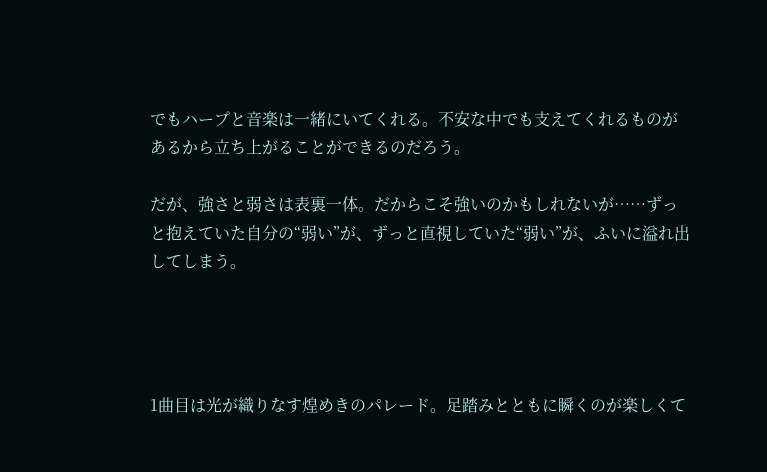でもハープと音楽は一緒にいてくれる。不安な中でも支えてくれるものがあるから立ち上がることができるのだろう。

だが、強さと弱さは表裏一体。だからこそ強いのかもしれないが……ずっと抱えていた自分の“弱い”が、ずっと直視していた“弱い”が、ふいに溢れ出してしまう。




1曲目は光が織りなす煌めきのパレード。足踏みとともに瞬くのが楽しくて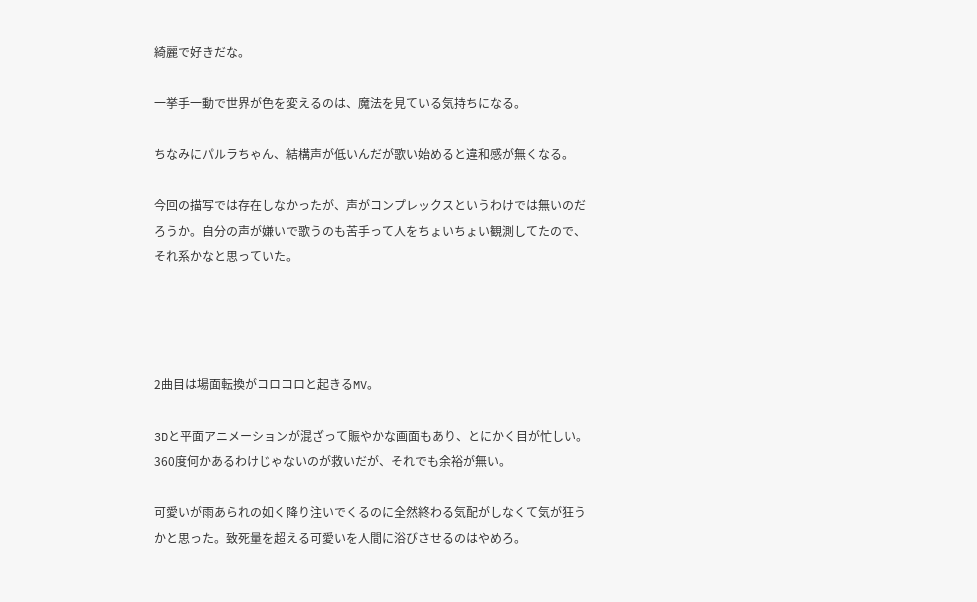綺麗で好きだな。

一挙手一動で世界が色を変えるのは、魔法を見ている気持ちになる。

ちなみにパルラちゃん、結構声が低いんだが歌い始めると違和感が無くなる。

今回の描写では存在しなかったが、声がコンプレックスというわけでは無いのだろうか。自分の声が嫌いで歌うのも苦手って人をちょいちょい観測してたので、それ系かなと思っていた。




2曲目は場面転換がコロコロと起きるMV。

3Dと平面アニメーションが混ざって賑やかな画面もあり、とにかく目が忙しい。360度何かあるわけじゃないのが救いだが、それでも余裕が無い。

可愛いが雨あられの如く降り注いでくるのに全然終わる気配がしなくて気が狂うかと思った。致死量を超える可愛いを人間に浴びさせるのはやめろ。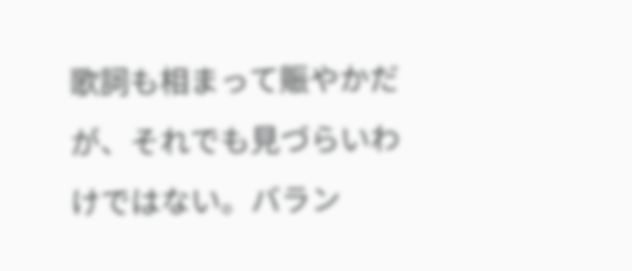歌詞も相まって賑やかだが、それでも見づらいわけではない。バラン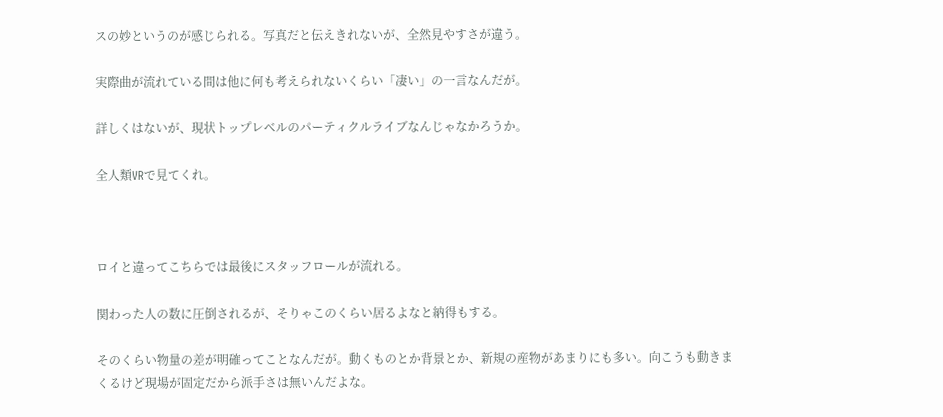スの妙というのが感じられる。写真だと伝えきれないが、全然見やすさが違う。

実際曲が流れている間は他に何も考えられないくらい「凄い」の一言なんだが。

詳しくはないが、現状トップレベルのパーティクルライブなんじゃなかろうか。

全人類VRで見てくれ。



ロイと違ってこちらでは最後にスタッフロールが流れる。

関わった人の数に圧倒されるが、そりゃこのくらい居るよなと納得もする。

そのくらい物量の差が明確ってことなんだが。動くものとか背景とか、新規の産物があまりにも多い。向こうも動きまくるけど現場が固定だから派手さは無いんだよな。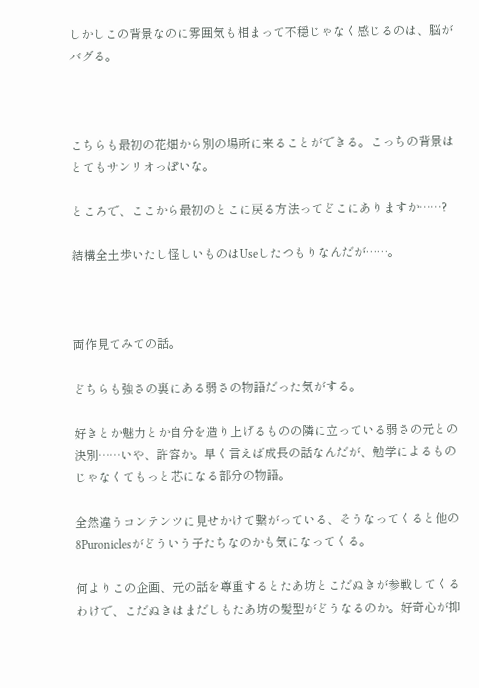しかしこの背景なのに雰囲気も相まって不穏じゃなく感じるのは、脳がバグる。



こちらも最初の花畑から別の場所に来ることができる。こっちの背景はとてもサンリオっぽいな。

ところで、ここから最初のとこに戻る方法ってどこにありますか……?

結構全土歩いたし怪しいものはUseしたつもりなんだが……。



両作見てみての話。

どちらも強さの裏にある弱さの物語だった気がする。

好きとか魅力とか自分を造り上げるものの隣に立っている弱さの元との決別……いや、許容か。早く言えば成長の話なんだが、勉学によるものじゃなくてもっと芯になる部分の物語。

全然違うコンテンツに見せかけて繋がっている、そうなってくると他の8Puroniclesがどういう子たちなのかも気になってくる。

何よりこの企画、元の話を尊重するとたあ坊とこだぬきが参戦してくるわけで、こだぬきはまだしもたあ坊の髪型がどうなるのか。好奇心が抑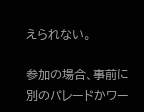えられない。

参加の場合、事前に別のパレードかワー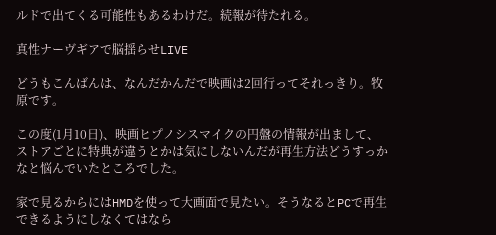ルドで出てくる可能性もあるわけだ。続報が待たれる。

真性ナーヴギアで脳揺らせLIVE

どうもこんばんは、なんだかんだで映画は2回行ってそれっきり。牧原です。

この度(1月10日)、映画ヒプノシスマイクの円盤の情報が出まして、ストアごとに特典が違うとかは気にしないんだが再生方法どうすっかなと悩んでいたところでした。

家で見るからにはHMDを使って大画面で見たい。そうなるとPCで再生できるようにしなくてはなら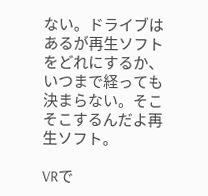ない。ドライブはあるが再生ソフトをどれにするか、いつまで経っても決まらない。そこそこするんだよ再生ソフト。

VRで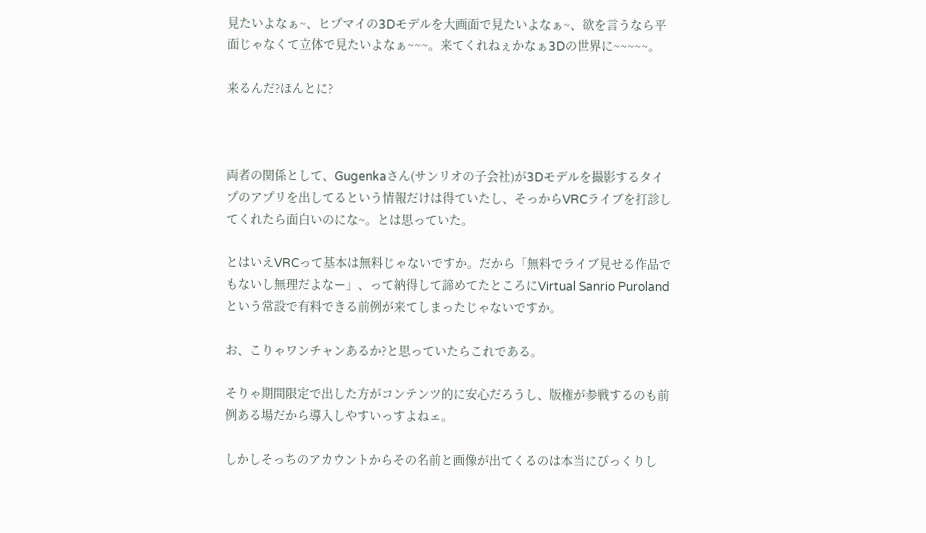見たいよなぁ~、ヒプマイの3Dモデルを大画面で見たいよなぁ~、欲を言うなら平面じゃなくて立体で見たいよなぁ~~~。来てくれねぇかなぁ3Dの世界に~~~~~。

来るんだ?ほんとに?



両者の関係として、Gugenkaさん(サンリオの子会社)が3Dモデルを撮影するタイプのアプリを出してるという情報だけは得ていたし、そっからVRCライブを打診してくれたら面白いのにな~。とは思っていた。

とはいえVRCって基本は無料じゃないですか。だから「無料でライブ見せる作品でもないし無理だよなー」、って納得して諦めてたところにVirtual Sanrio Purolandという常設で有料できる前例が来てしまったじゃないですか。

お、こりゃワンチャンあるか?と思っていたらこれである。

そりゃ期間限定で出した方がコンテンツ的に安心だろうし、版権が参戦するのも前例ある場だから導入しやすいっすよねェ。

しかしそっちのアカウントからその名前と画像が出てくるのは本当にびっくりし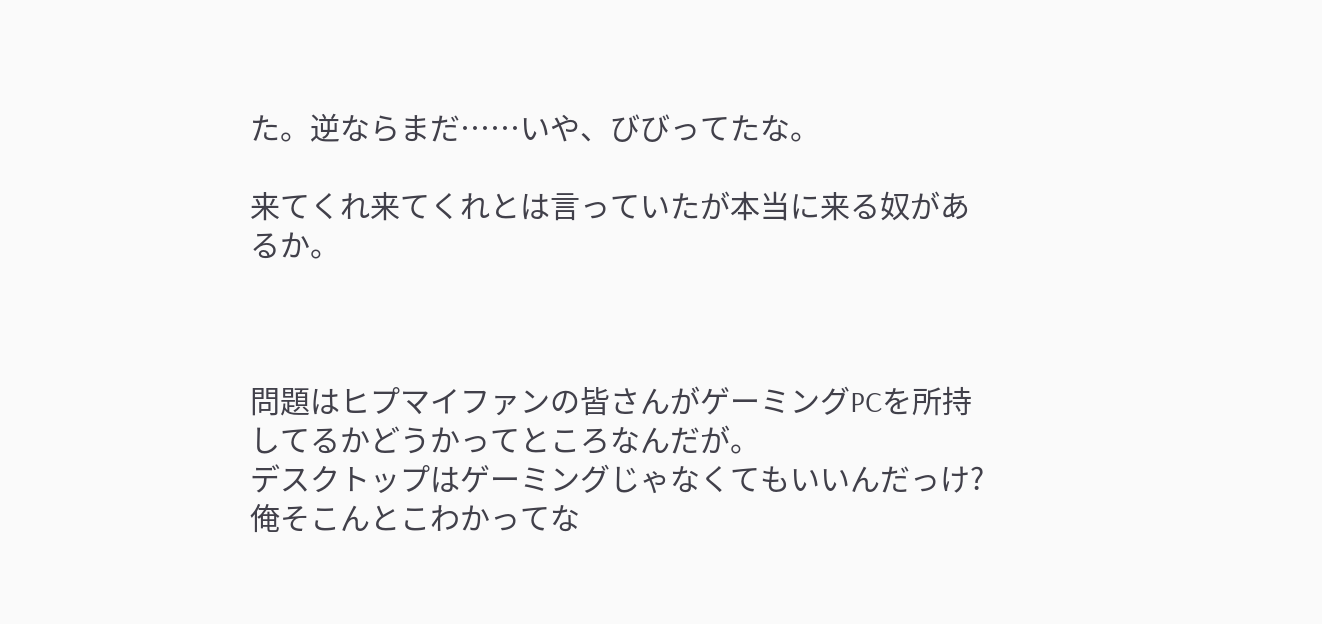た。逆ならまだ……いや、びびってたな。

来てくれ来てくれとは言っていたが本当に来る奴があるか。



問題はヒプマイファンの皆さんがゲーミングPCを所持してるかどうかってところなんだが。
デスクトップはゲーミングじゃなくてもいいんだっけ?俺そこんとこわかってな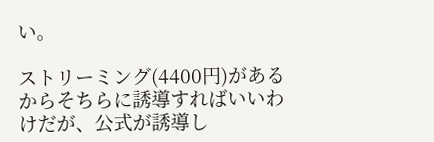い。

ストリーミング(4400円)があるからそちらに誘導すればいいわけだが、公式が誘導し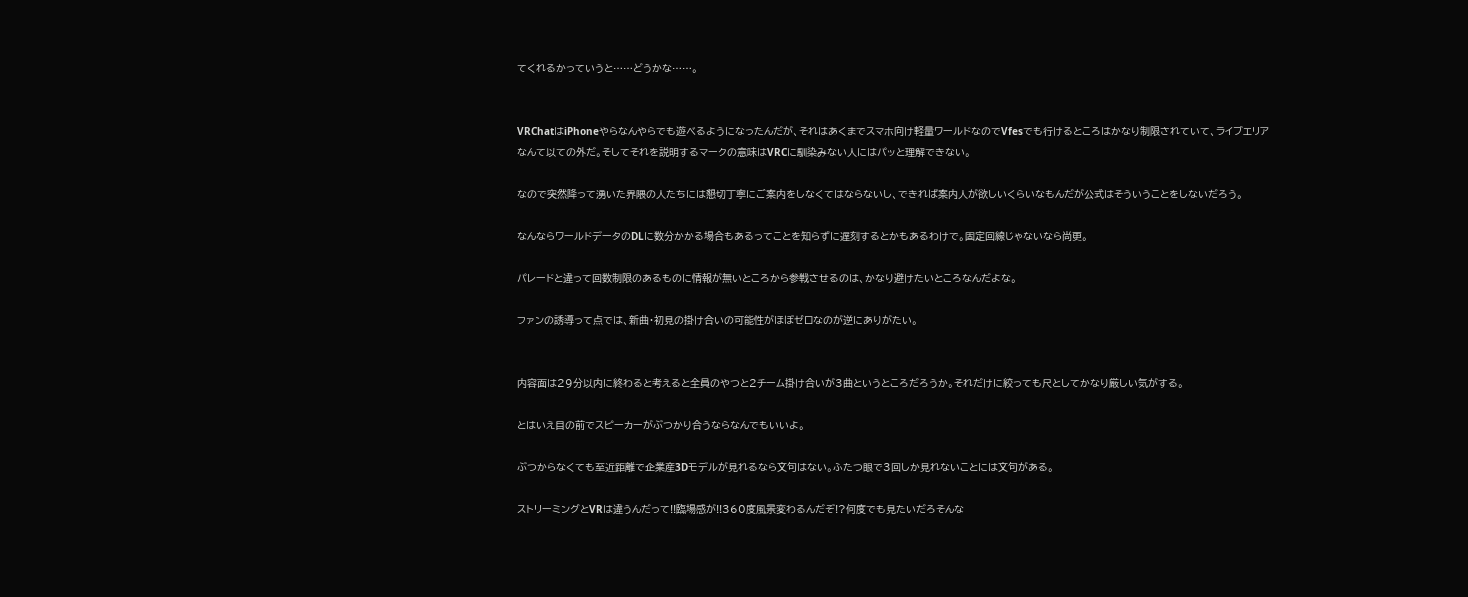てくれるかっていうと……どうかな……。


VRChatはiPhoneやらなんやらでも遊べるようになったんだが、それはあくまでスマホ向け軽量ワールドなのでVfesでも行けるところはかなり制限されていて、ライブエリアなんて以ての外だ。そしてそれを説明するマークの意味はVRCに馴染みない人にはパッと理解できない。

なので突然降って湧いた界隈の人たちには懇切丁寧にご案内をしなくてはならないし、できれば案内人が欲しいくらいなもんだが公式はそういうことをしないだろう。

なんならワールドデータのDLに数分かかる場合もあるってことを知らずに遅刻するとかもあるわけで。固定回線じゃないなら尚更。

パレードと違って回数制限のあるものに情報が無いところから参戦させるのは、かなり避けたいところなんだよな。

ファンの誘導って点では、新曲・初見の掛け合いの可能性がほぼゼロなのが逆にありがたい。


内容面は29分以内に終わると考えると全員のやつと2チーム掛け合いが3曲というところだろうか。それだけに絞っても尺としてかなり厳しい気がする。

とはいえ目の前でスピーカーがぶつかり合うならなんでもいいよ。

ぶつからなくても至近距離で企業産3Dモデルが見れるなら文句はない。ふたつ眼で3回しか見れないことには文句がある。

ストリーミングとVRは違うんだって!!臨場感が!!360度風景変わるんだぞ!?何度でも見たいだろそんな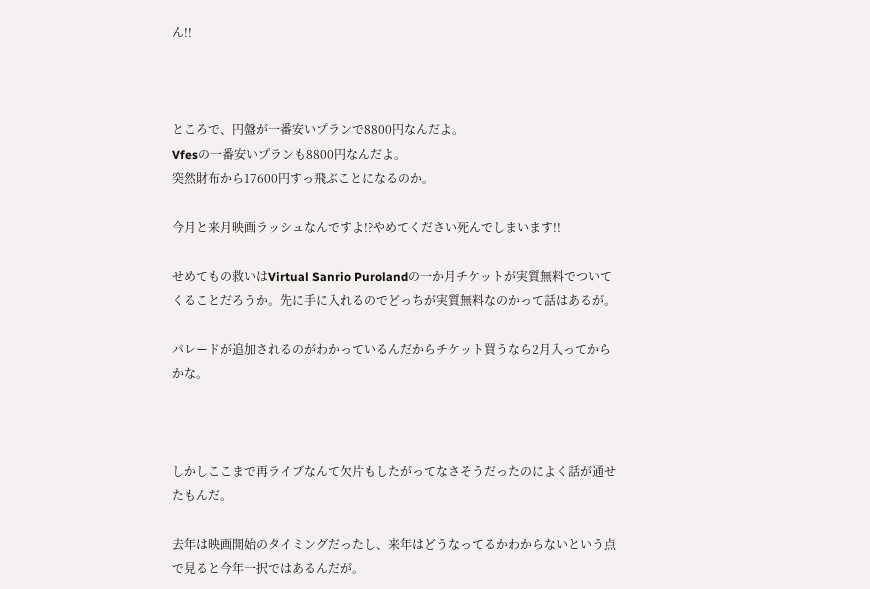ん!!



ところで、円盤が一番安いプランで8800円なんだよ。
Vfesの一番安いプランも8800円なんだよ。
突然財布から17600円すっ飛ぶことになるのか。

今月と来月映画ラッシュなんですよ!?やめてください死んでしまいます!!

せめてもの救いはVirtual Sanrio Purolandの一か月チケットが実質無料でついてくることだろうか。先に手に入れるのでどっちが実質無料なのかって話はあるが。

パレードが追加されるのがわかっているんだからチケット買うなら2月入ってからかな。



しかしここまで再ライブなんて欠片もしたがってなさそうだったのによく話が通せたもんだ。

去年は映画開始のタイミングだったし、来年はどうなってるかわからないという点で見ると今年一択ではあるんだが。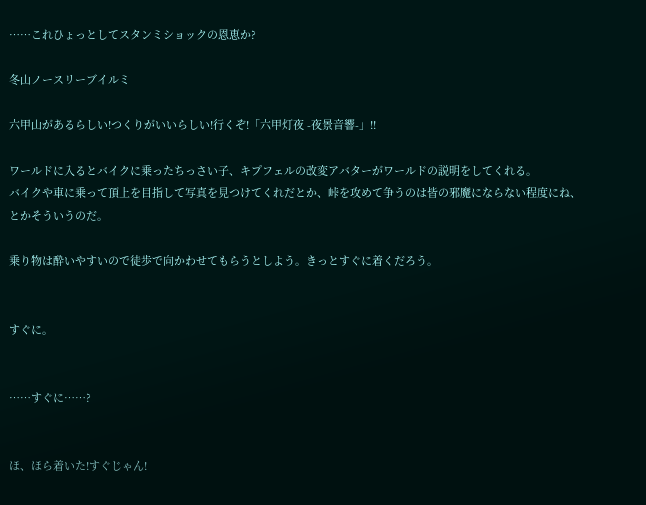……これひょっとしてスタンミショックの恩恵か?

冬山ノースリーブイルミ

六甲山があるらしい!つくりがいいらしい!行くぞ!「六甲灯夜 -夜景音響-」!!

ワールドに入るとバイクに乗ったちっさい子、キプフェルの改変アバターがワールドの説明をしてくれる。
バイクや車に乗って頂上を目指して写真を見つけてくれだとか、峠を攻めて争うのは皆の邪魔にならない程度にね、とかそういうのだ。

乗り物は酔いやすいので徒歩で向かわせてもらうとしよう。きっとすぐに着くだろう。


すぐに。


……すぐに……?


ほ、ほら着いた!すぐじゃん!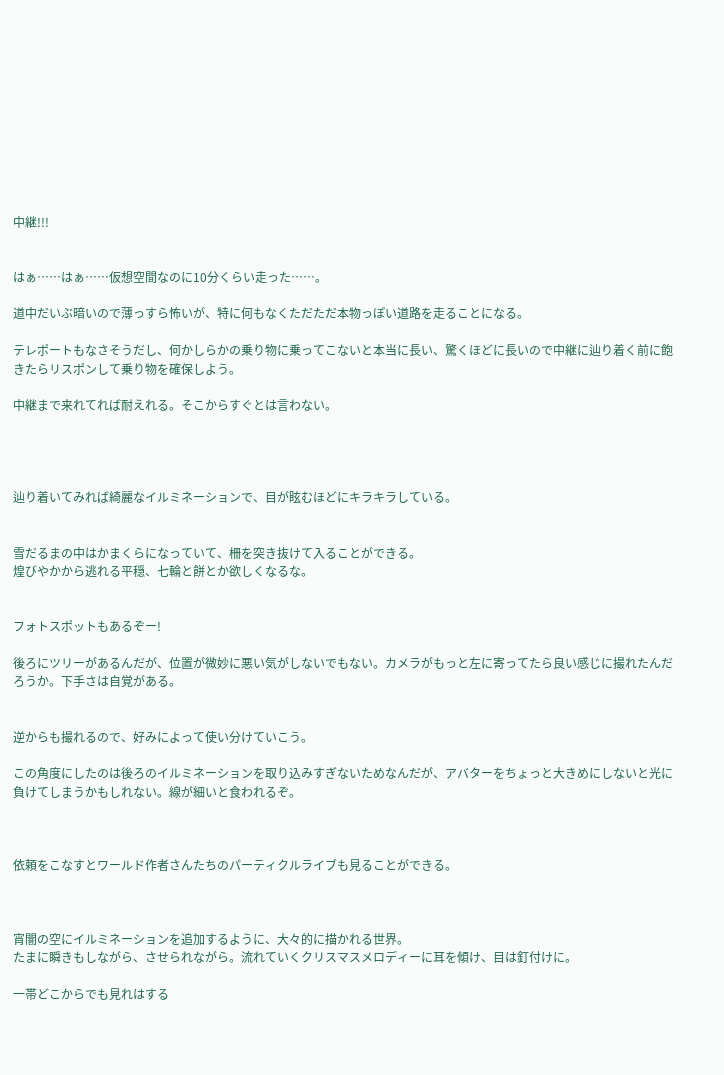中継!!!


はぁ……はぁ……仮想空間なのに10分くらい走った……。

道中だいぶ暗いので薄っすら怖いが、特に何もなくただただ本物っぽい道路を走ることになる。

テレポートもなさそうだし、何かしらかの乗り物に乗ってこないと本当に長い、驚くほどに長いので中継に辿り着く前に飽きたらリスポンして乗り物を確保しよう。

中継まで来れてれば耐えれる。そこからすぐとは言わない。




辿り着いてみれば綺麗なイルミネーションで、目が眩むほどにキラキラしている。


雪だるまの中はかまくらになっていて、柵を突き抜けて入ることができる。
煌びやかから逃れる平穏、七輪と餅とか欲しくなるな。


フォトスポットもあるぞー!

後ろにツリーがあるんだが、位置が微妙に悪い気がしないでもない。カメラがもっと左に寄ってたら良い感じに撮れたんだろうか。下手さは自覚がある。


逆からも撮れるので、好みによって使い分けていこう。

この角度にしたのは後ろのイルミネーションを取り込みすぎないためなんだが、アバターをちょっと大きめにしないと光に負けてしまうかもしれない。線が細いと食われるぞ。



依頼をこなすとワールド作者さんたちのパーティクルライブも見ることができる。



宵闇の空にイルミネーションを追加するように、大々的に描かれる世界。
たまに瞬きもしながら、させられながら。流れていくクリスマスメロディーに耳を傾け、目は釘付けに。

一帯どこからでも見れはする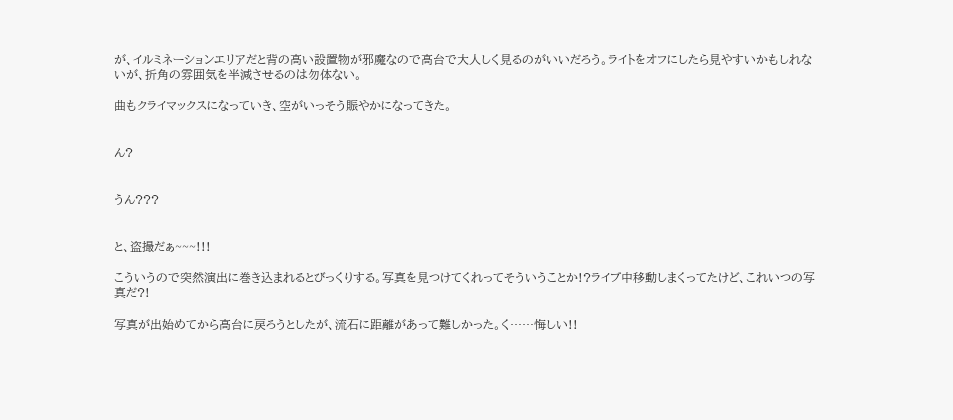が、イルミネーションエリアだと背の高い設置物が邪魔なので高台で大人しく見るのがいいだろう。ライトをオフにしたら見やすいかもしれないが、折角の雰囲気を半減させるのは勿体ない。

曲もクライマックスになっていき、空がいっそう賑やかになってきた。


ん?


うん???


と、盗撮だぁ~~~!!!

こういうので突然演出に巻き込まれるとびっくりする。写真を見つけてくれってそういうことか!?ライブ中移動しまくってたけど、これいつの写真だ?!

写真が出始めてから高台に戻ろうとしたが、流石に距離があって難しかった。く……悔しい!!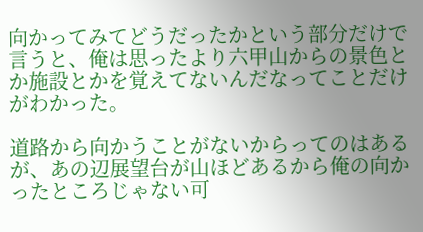向かってみてどうだったかという部分だけで言うと、俺は思ったより六甲山からの景色とか施設とかを覚えてないんだなってことだけがわかった。

道路から向かうことがないからってのはあるが、あの辺展望台が山ほどあるから俺の向かったところじゃない可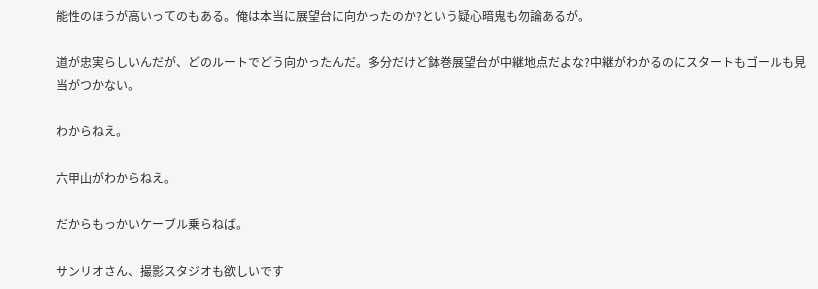能性のほうが高いってのもある。俺は本当に展望台に向かったのか?という疑心暗鬼も勿論あるが。

道が忠実らしいんだが、どのルートでどう向かったんだ。多分だけど鉢巻展望台が中継地点だよな?中継がわかるのにスタートもゴールも見当がつかない。

わからねえ。

六甲山がわからねえ。

だからもっかいケーブル乗らねば。

サンリオさん、撮影スタジオも欲しいです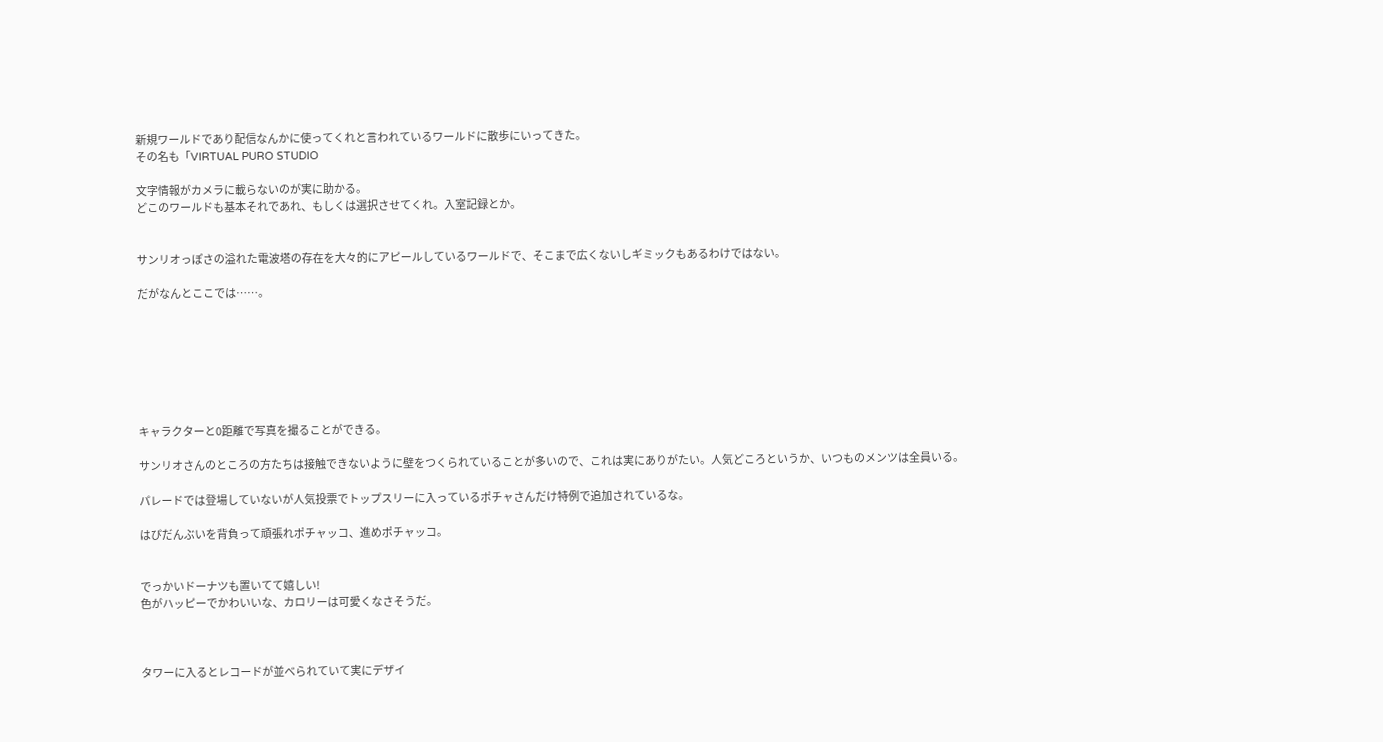新規ワールドであり配信なんかに使ってくれと言われているワールドに散歩にいってきた。
その名も「VIRTUAL PURO STUDIO

文字情報がカメラに載らないのが実に助かる。
どこのワールドも基本それであれ、もしくは選択させてくれ。入室記録とか。


サンリオっぽさの溢れた電波塔の存在を大々的にアピールしているワールドで、そこまで広くないしギミックもあるわけではない。

だがなんとここでは……。







キャラクターと0距離で写真を撮ることができる。

サンリオさんのところの方たちは接触できないように壁をつくられていることが多いので、これは実にありがたい。人気どころというか、いつものメンツは全員いる。

パレードでは登場していないが人気投票でトップスリーに入っているポチャさんだけ特例で追加されているな。

はぴだんぶいを背負って頑張れポチャッコ、進めポチャッコ。


でっかいドーナツも置いてて嬉しい!
色がハッピーでかわいいな、カロリーは可愛くなさそうだ。



タワーに入るとレコードが並べられていて実にデザイ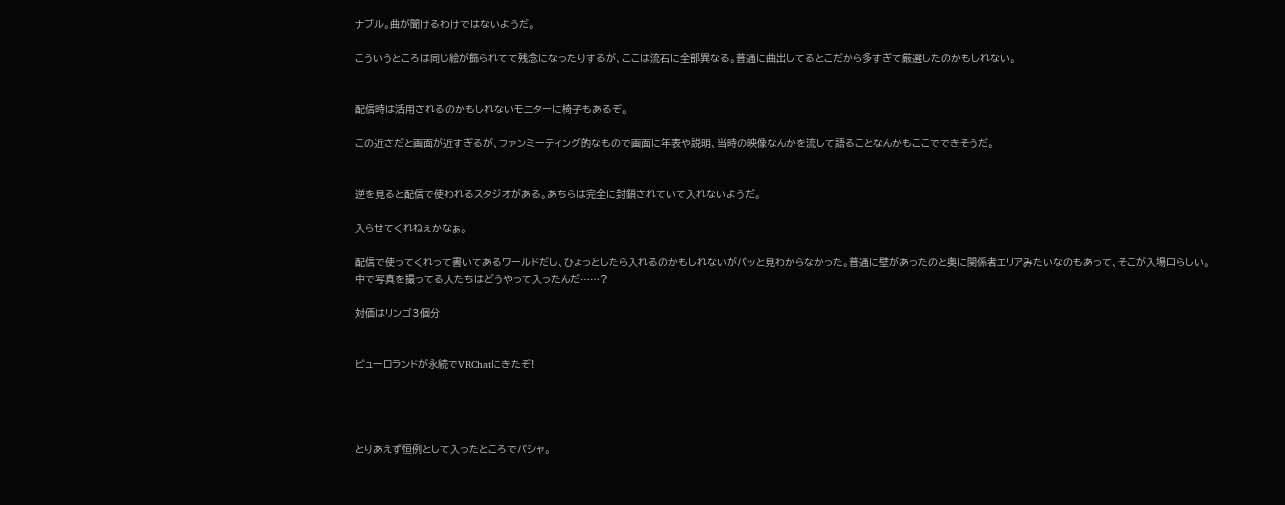ナブル。曲が聞けるわけではないようだ。

こういうところは同じ絵が飾られてて残念になったりするが、ここは流石に全部異なる。普通に曲出してるとこだから多すぎて厳選したのかもしれない。


配信時は活用されるのかもしれないモニターに椅子もあるぞ。

この近さだと画面が近すぎるが、ファンミーティング的なもので画面に年表や説明、当時の映像なんかを流して語ることなんかもここでできそうだ。


逆を見ると配信で使われるスタジオがある。あちらは完全に封鎖されていて入れないようだ。

入らせてくれねぇかなぁ。

配信で使ってくれって書いてあるワールドだし、ひょっとしたら入れるのかもしれないがパッと見わからなかった。普通に壁があったのと奥に関係者エリアみたいなのもあって、そこが入場口らしい。
中で写真を撮ってる人たちはどうやって入ったんだ……?

対価はリンゴ3個分


ピューロランドが永続でVRChatにきたぞ!




とりあえず恒例として入ったところでパシャ。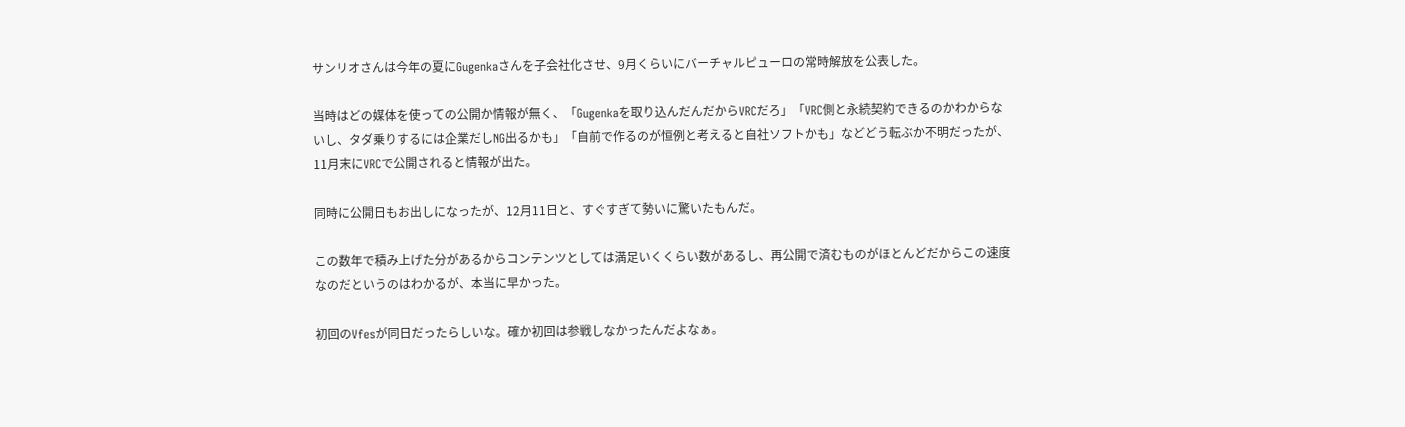サンリオさんは今年の夏にGugenkaさんを子会社化させ、9月くらいにバーチャルピューロの常時解放を公表した。

当時はどの媒体を使っての公開か情報が無く、「Gugenkaを取り込んだんだからVRCだろ」「VRC側と永続契約できるのかわからないし、タダ乗りするには企業だしNG出るかも」「自前で作るのが恒例と考えると自社ソフトかも」などどう転ぶか不明だったが、11月末にVRCで公開されると情報が出た。

同時に公開日もお出しになったが、12月11日と、すぐすぎて勢いに驚いたもんだ。

この数年で積み上げた分があるからコンテンツとしては満足いくくらい数があるし、再公開で済むものがほとんどだからこの速度なのだというのはわかるが、本当に早かった。

初回のVfesが同日だったらしいな。確か初回は参戦しなかったんだよなぁ。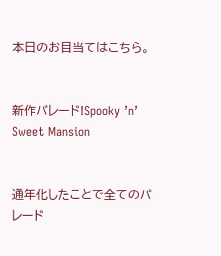本日のお目当てはこちら。


新作パレード!Spooky ’n’ Sweet Mansion


通年化したことで全てのパレード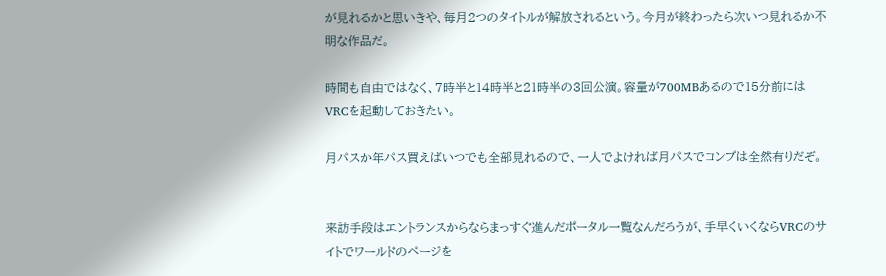が見れるかと思いきや、毎月2つのタイトルが解放されるという。今月が終わったら次いつ見れるか不明な作品だ。

時間も自由ではなく、7時半と14時半と21時半の3回公演。容量が700MBあるので15分前にはVRCを起動しておきたい。

月パスか年パス買えばいつでも全部見れるので、一人でよければ月パスでコンプは全然有りだぞ。


来訪手段はエントランスからならまっすぐ進んだポータル一覧なんだろうが、手早くいくならVRCのサイトでワールドのページを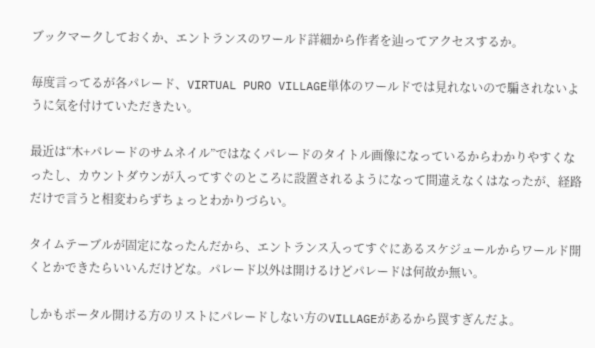ブックマークしておくか、エントランスのワールド詳細から作者を辿ってアクセスするか。

毎度言ってるが各パレード、VIRTUAL PURO VILLAGE単体のワールドでは見れないので騙されないように気を付けていただきたい。

最近は“木+パレードのサムネイル”ではなくパレードのタイトル画像になっているからわかりやすくなったし、カウントダウンが入ってすぐのところに設置されるようになって間違えなくはなったが、経路だけで言うと相変わらずちょっとわかりづらい。

タイムテーブルが固定になったんだから、エントランス入ってすぐにあるスケジュールからワールド開くとかできたらいいんだけどな。パレード以外は開けるけどパレードは何故か無い。

しかもポータル開ける方のリストにパレードしない方のVILLAGEがあるから罠すぎんだよ。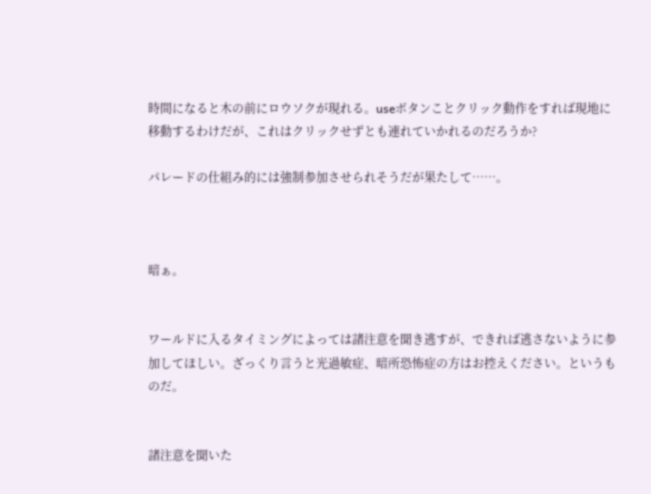時間になると木の前にロウソクが現れる。useボタンことクリック動作をすれば現地に移動するわけだが、これはクリックせずとも連れていかれるのだろうか?

パレードの仕組み的には強制参加させられそうだが果たして……。



暗ぁ。


ワールドに入るタイミングによっては諸注意を聞き逃すが、できれば逃さないように参加してほしい。ざっくり言うと光過敏症、暗所恐怖症の方はお控えください。というものだ。


諸注意を聞いた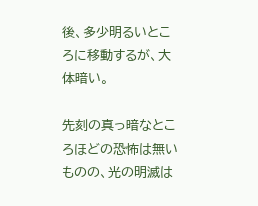後、多少明るいところに移動するが、大体暗い。

先刻の真っ暗なところほどの恐怖は無いものの、光の明滅は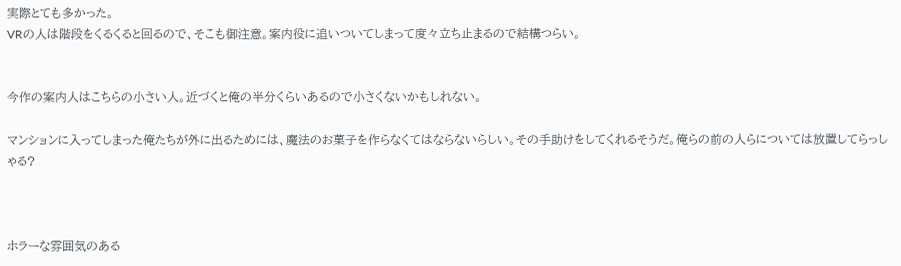実際とても多かった。
VRの人は階段をくるくると回るので、そこも御注意。案内役に追いついてしまって度々立ち止まるので結構つらい。


今作の案内人はこちらの小さい人。近づくと俺の半分くらいあるので小さくないかもしれない。

マンションに入ってしまった俺たちが外に出るためには、魔法のお菓子を作らなくてはならないらしい。その手助けをしてくれるそうだ。俺らの前の人らについては放置してらっしゃる?



ホラーな雰囲気のある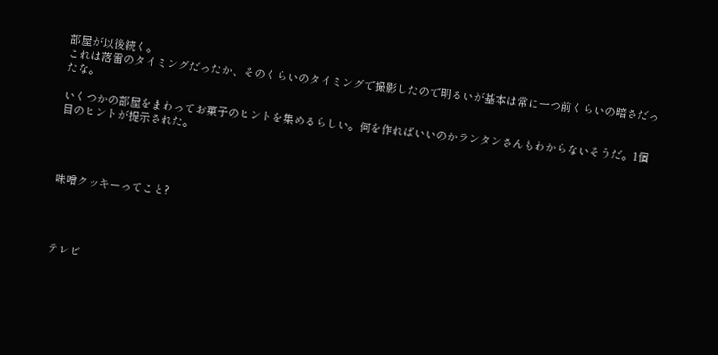部屋が以後続く。
これは落雷のタイミングだったか、そのくらいのタイミングで撮影したので明るいが基本は常に一つ前くらいの暗さだったな。

いくつかの部屋をまわってお菓子のヒントを集めるらしい。何を作ればいいのかランタンさんもわからないそうだ。1個目のヒントが提示された。




味噌クッキーってこと?




テレビ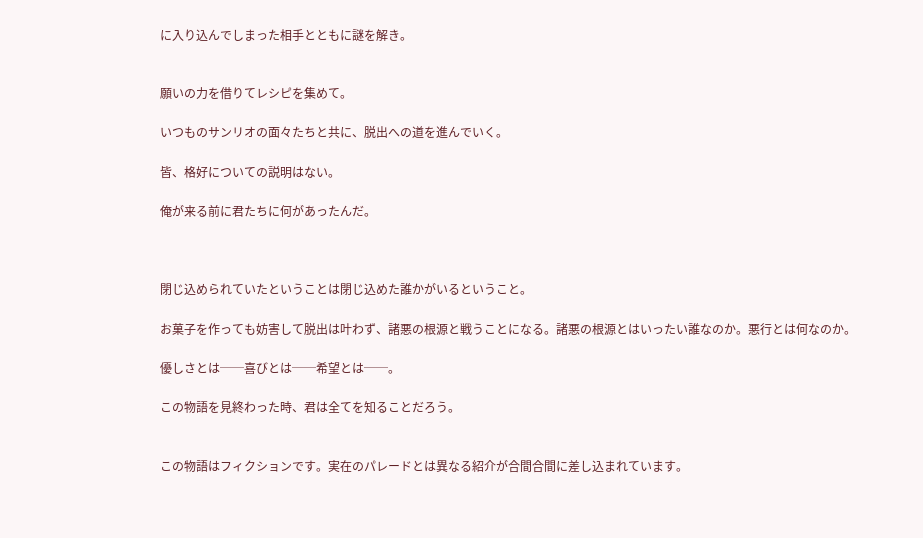に入り込んでしまった相手とともに謎を解き。


願いの力を借りてレシピを集めて。

いつものサンリオの面々たちと共に、脱出への道を進んでいく。

皆、格好についての説明はない。

俺が来る前に君たちに何があったんだ。



閉じ込められていたということは閉じ込めた誰かがいるということ。

お菓子を作っても妨害して脱出は叶わず、諸悪の根源と戦うことになる。諸悪の根源とはいったい誰なのか。悪行とは何なのか。

優しさとは──喜びとは──希望とは──。

この物語を見終わった時、君は全てを知ることだろう。


この物語はフィクションです。実在のパレードとは異なる紹介が合間合間に差し込まれています。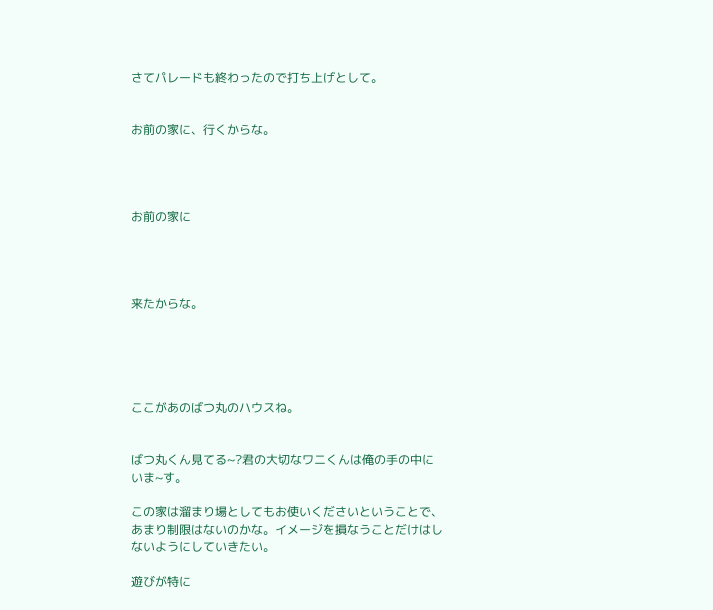さてパレードも終わったので打ち上げとして。


お前の家に、行くからな。




お前の家に




来たからな。





ここがあのばつ丸のハウスね。


ばつ丸くん見てる~?君の大切なワニくんは俺の手の中にいま~す。

この家は溜まり場としてもお使いくださいということで、あまり制限はないのかな。イメージを損なうことだけはしないようにしていきたい。

遊びが特に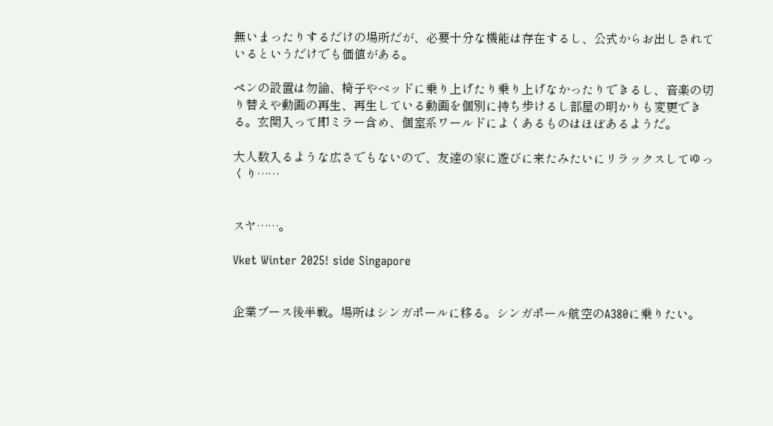無いまったりするだけの場所だが、必要十分な機能は存在するし、公式からお出しされているというだけでも価値がある。

ペンの設置は勿論、椅子やベッドに乗り上げたり乗り上げなかったりできるし、音楽の切り替えや動画の再生、再生している動画を個別に持ち歩けるし部屋の明かりも変更できる。玄関入って即ミラー含め、個室系ワールドによくあるものはほぼあるようだ。

大人数入るような広さでもないので、友達の家に遊びに来たみたいにリラックスしてゆっくり……


スヤ……。

Vket Winter 2025! side Singapore


企業ブース後半戦。場所はシンガポールに移る。シンガポール航空のA380に乗りたい。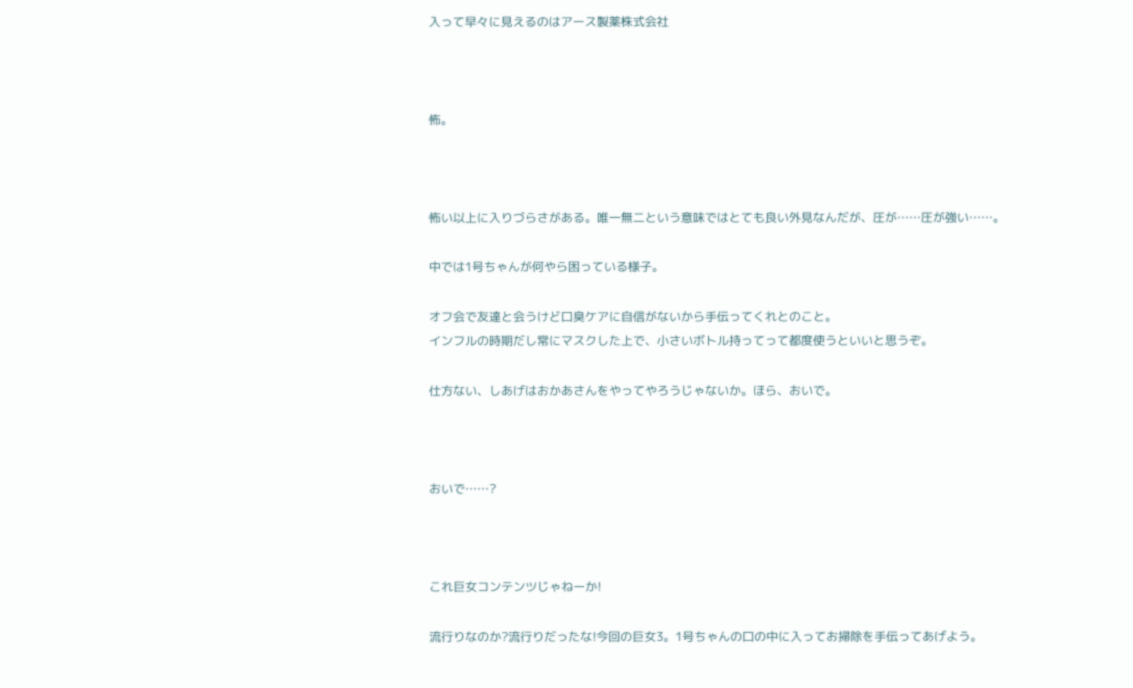入って早々に見えるのはアース製薬株式会社



怖。



怖い以上に入りづらさがある。唯一無二という意味ではとても良い外見なんだが、圧が……圧が強い……。

中では1号ちゃんが何やら困っている様子。

オフ会で友達と会うけど口臭ケアに自信がないから手伝ってくれとのこと。
インフルの時期だし常にマスクした上で、小さいボトル持ってって都度使うといいと思うぞ。

仕方ない、しあげはおかあさんをやってやろうじゃないか。ほら、おいで。



おいで……?



これ巨女コンテンツじゃねーか!

流行りなのか?流行りだったな!今回の巨女3。1号ちゃんの口の中に入ってお掃除を手伝ってあげよう。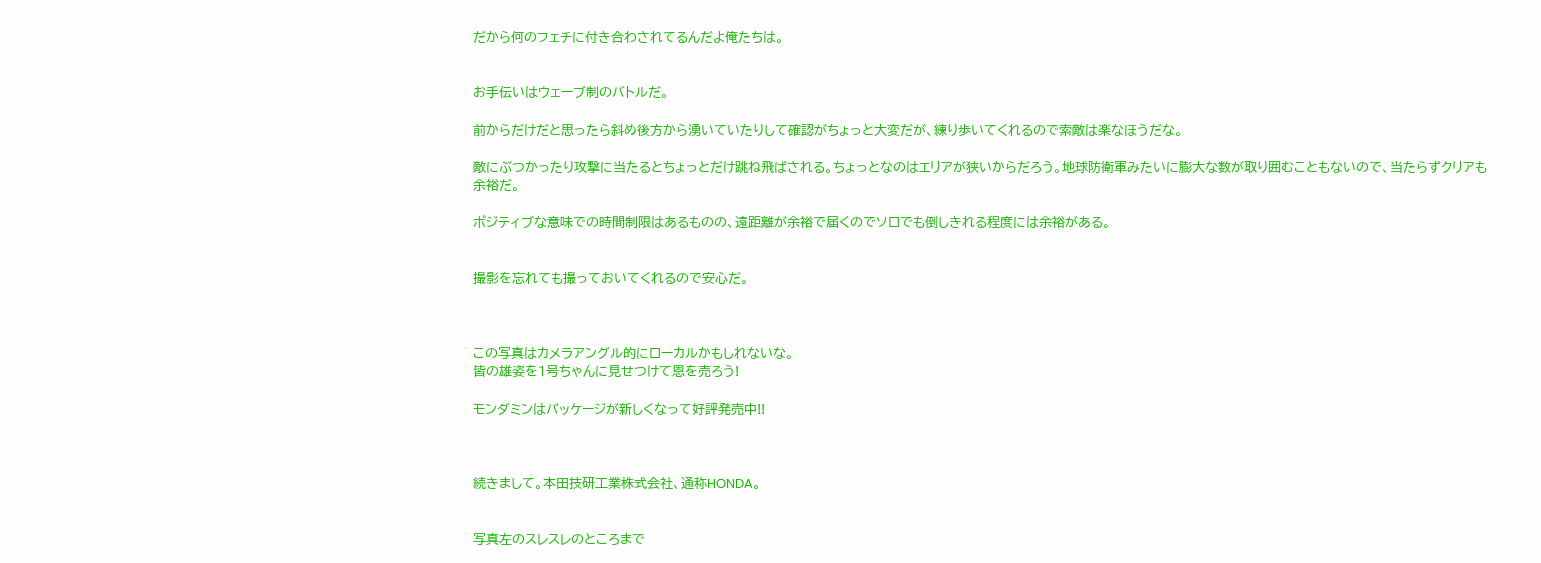だから何のフェチに付き合わされてるんだよ俺たちは。


お手伝いはウェーブ制のバトルだ。

前からだけだと思ったら斜め後方から湧いていたりして確認がちょっと大変だが、練り歩いてくれるので索敵は楽なほうだな。

敵にぶつかったり攻撃に当たるとちょっとだけ跳ね飛ばされる。ちょっとなのはエリアが狭いからだろう。地球防衛軍みたいに膨大な数が取り囲むこともないので、当たらずクリアも余裕だ。

ポジティブな意味での時間制限はあるものの、遠距離が余裕で届くのでソロでも倒しきれる程度には余裕がある。


撮影を忘れても撮っておいてくれるので安心だ。



この写真はカメラアングル的にローカルかもしれないな。
皆の雄姿を1号ちゃんに見せつけて恩を売ろう!

モンダミンはパッケージが新しくなって好評発売中!!



続きまして。本田技研工業株式会社、通称HONDA。


写真左のスレスレのところまで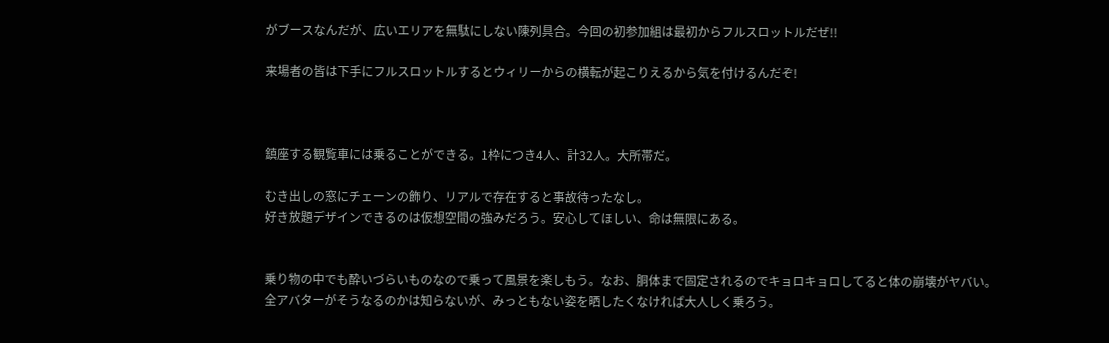がブースなんだが、広いエリアを無駄にしない陳列具合。今回の初参加組は最初からフルスロットルだぜ!!

来場者の皆は下手にフルスロットルするとウィリーからの横転が起こりえるから気を付けるんだぞ!



鎮座する観覧車には乗ることができる。1枠につき4人、計32人。大所帯だ。

むき出しの窓にチェーンの飾り、リアルで存在すると事故待ったなし。
好き放題デザインできるのは仮想空間の強みだろう。安心してほしい、命は無限にある。


乗り物の中でも酔いづらいものなので乗って風景を楽しもう。なお、胴体まで固定されるのでキョロキョロしてると体の崩壊がヤバい。
全アバターがそうなるのかは知らないが、みっともない姿を晒したくなければ大人しく乗ろう。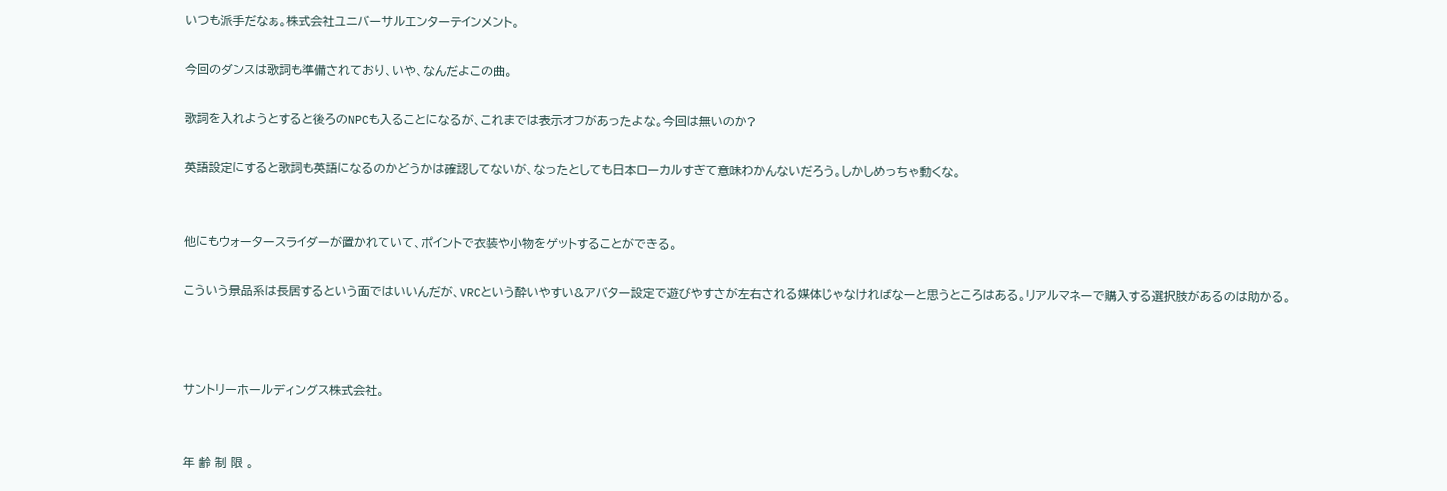いつも派手だなぁ。株式会社ユニバーサルエンターテインメント。

今回のダンスは歌詞も準備されており、いや、なんだよこの曲。

歌詞を入れようとすると後ろのNPCも入ることになるが、これまでは表示オフがあったよな。今回は無いのか?

英語設定にすると歌詞も英語になるのかどうかは確認してないが、なったとしても日本ローカルすぎて意味わかんないだろう。しかしめっちゃ動くな。


他にもウォータースライダーが置かれていて、ポイントで衣装や小物をゲットすることができる。

こういう景品系は長居するという面ではいいんだが、VRCという酔いやすい&アバター設定で遊びやすさが左右される媒体じゃなければなーと思うところはある。リアルマネーで購入する選択肢があるのは助かる。



サントリーホールディングス株式会社。


年 齢 制 限 。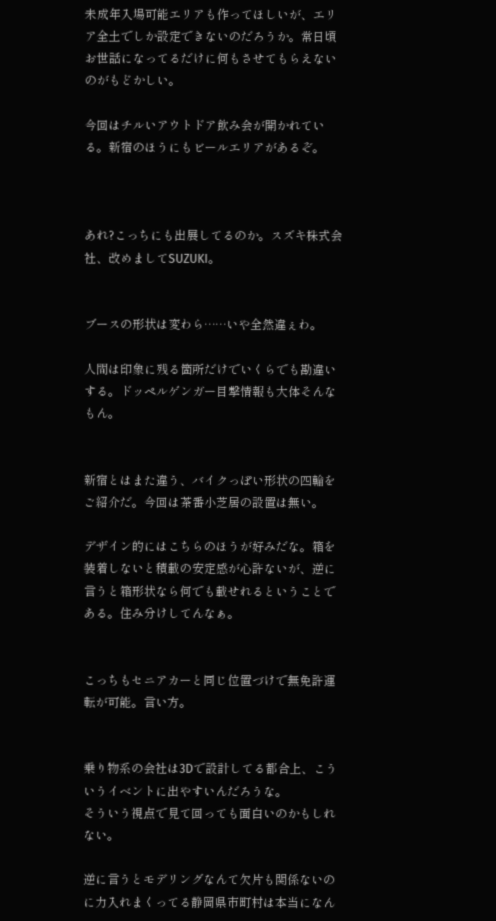未成年入場可能エリアも作ってほしいが、エリア全土でしか設定できないのだろうか。常日頃お世話になってるだけに何もさせてもらえないのがもどかしい。

今回はチルいアウトドア飲み会が開かれている。新宿のほうにもビールエリアがあるぞ。



あれ?こっちにも出展してるのか。スズキ株式会社、改めましてSUZUKI。


ブースの形状は変わら……いや全然違ぇわ。

人間は印象に残る箇所だけでいくらでも勘違いする。ドッペルゲンガー目撃情報も大体そんなもん。


新宿とはまた違う、バイクっぽい形状の四輪をご紹介だ。今回は茶番小芝居の設置は無い。

デザイン的にはこちらのほうが好みだな。箱を装着しないと積載の安定感が心許ないが、逆に言うと箱形状なら何でも載せれるということである。住み分けしてんなぁ。


こっちもセニアカーと同じ位置づけで無免許運転が可能。言い方。


乗り物系の会社は3Dで設計してる都合上、こういうイベントに出やすいんだろうな。
そういう視点で見て回っても面白いのかもしれない。

逆に言うとモデリングなんて欠片も関係ないのに力入れまくってる静岡県市町村は本当になん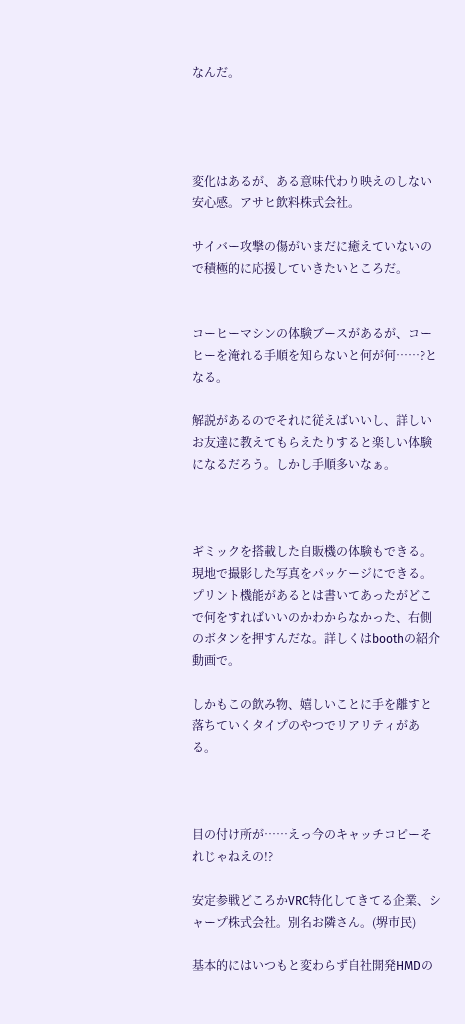なんだ。




変化はあるが、ある意味代わり映えのしない安心感。アサヒ飲料株式会社。

サイバー攻撃の傷がいまだに癒えていないので積極的に応援していきたいところだ。


コーヒーマシンの体験ブースがあるが、コーヒーを淹れる手順を知らないと何が何……?となる。

解説があるのでそれに従えばいいし、詳しいお友達に教えてもらえたりすると楽しい体験になるだろう。しかし手順多いなぁ。



ギミックを搭載した自販機の体験もできる。現地で撮影した写真をパッケージにできる。プリント機能があるとは書いてあったがどこで何をすればいいのかわからなかった、右側のボタンを押すんだな。詳しくはboothの紹介動画で。

しかもこの飲み物、嬉しいことに手を離すと落ちていくタイプのやつでリアリティがある。



目の付け所が……えっ今のキャッチコピーそれじゃねえの!?

安定参戦どころかVRC特化してきてる企業、シャープ株式会社。別名お隣さん。(堺市民)

基本的にはいつもと変わらず自社開発HMDの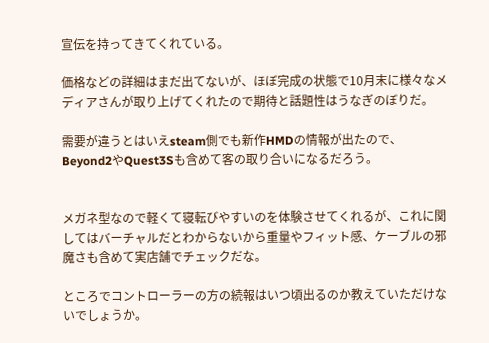宣伝を持ってきてくれている。

価格などの詳細はまだ出てないが、ほぼ完成の状態で10月末に様々なメディアさんが取り上げてくれたので期待と話題性はうなぎのぼりだ。

需要が違うとはいえsteam側でも新作HMDの情報が出たので、Beyond2やQuest3Sも含めて客の取り合いになるだろう。


メガネ型なので軽くて寝転びやすいのを体験させてくれるが、これに関してはバーチャルだとわからないから重量やフィット感、ケーブルの邪魔さも含めて実店舗でチェックだな。

ところでコントローラーの方の続報はいつ頃出るのか教えていただけないでしょうか。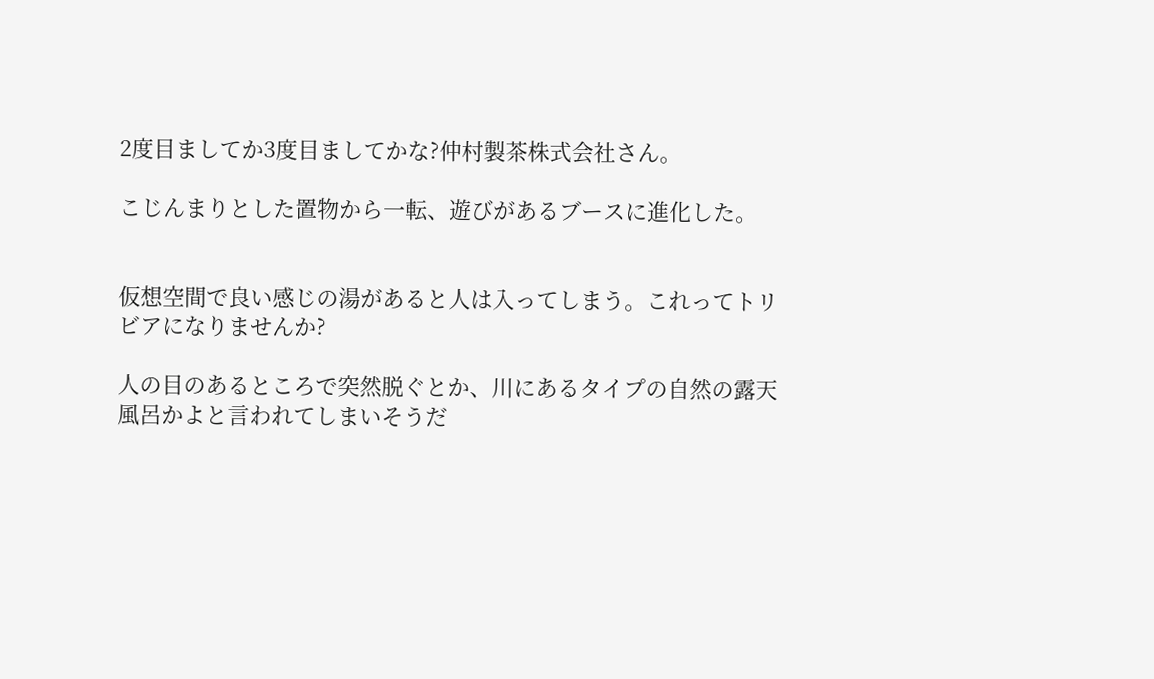2度目ましてか3度目ましてかな?仲村製茶株式会社さん。

こじんまりとした置物から一転、遊びがあるブースに進化した。


仮想空間で良い感じの湯があると人は入ってしまう。これってトリビアになりませんか?

人の目のあるところで突然脱ぐとか、川にあるタイプの自然の露天風呂かよと言われてしまいそうだ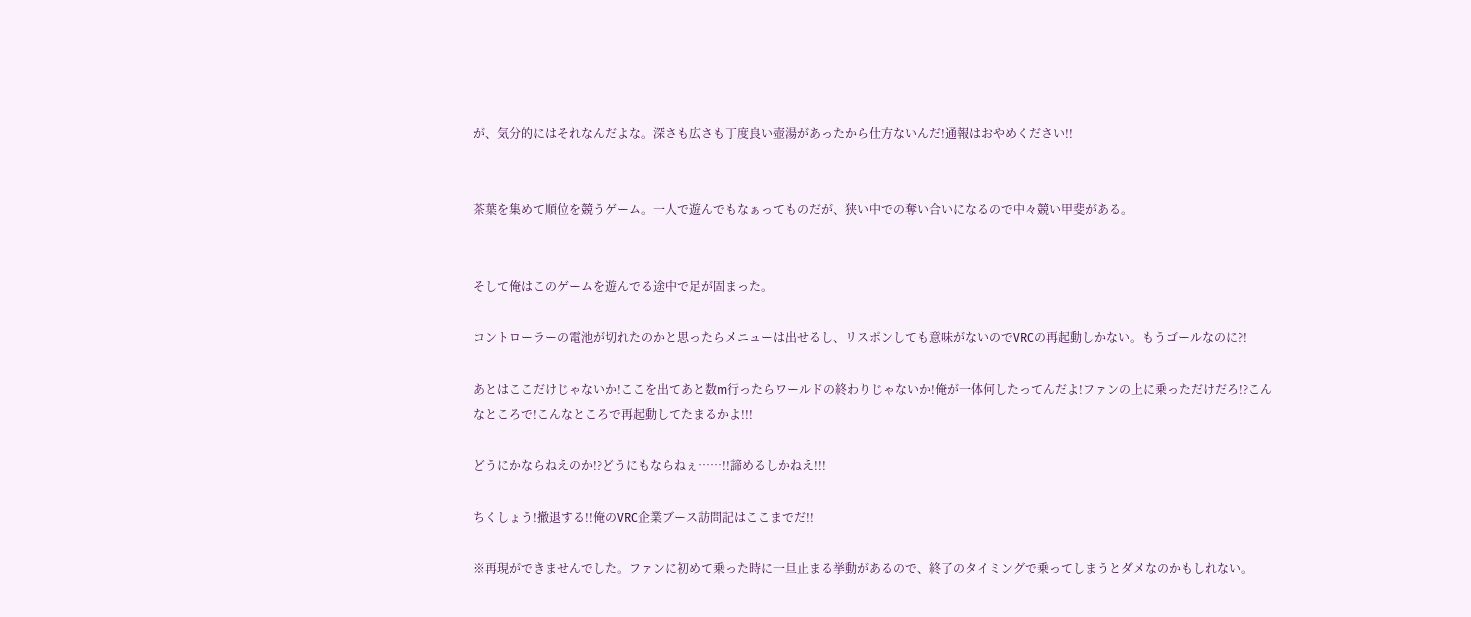が、気分的にはそれなんだよな。深さも広さも丁度良い壺湯があったから仕方ないんだ!通報はおやめください!!


茶葉を集めて順位を競うゲーム。一人で遊んでもなぁってものだが、狭い中での奪い合いになるので中々競い甲斐がある。


そして俺はこのゲームを遊んでる途中で足が固まった。

コントローラーの電池が切れたのかと思ったらメニューは出せるし、リスポンしても意味がないのでVRCの再起動しかない。もうゴールなのに?!

あとはここだけじゃないか!ここを出てあと数m行ったらワールドの終わりじゃないか!俺が一体何したってんだよ!ファンの上に乗っただけだろ!?こんなところで!こんなところで再起動してたまるかよ!!!

どうにかならねえのか!?どうにもならねぇ……!!諦めるしかねえ!!!

ちくしょう!撤退する!!俺のVRC企業ブース訪問記はここまでだ!!

※再現ができませんでした。ファンに初めて乗った時に一旦止まる挙動があるので、終了のタイミングで乗ってしまうとダメなのかもしれない。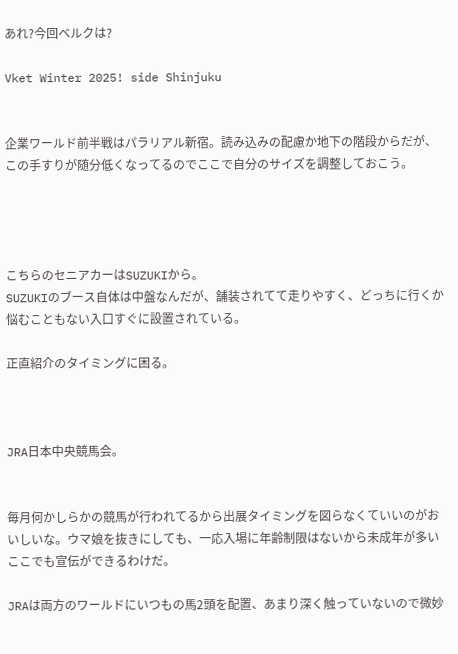あれ?今回ベルクは?

Vket Winter 2025! side Shinjuku


企業ワールド前半戦はパラリアル新宿。読み込みの配慮か地下の階段からだが、この手すりが随分低くなってるのでここで自分のサイズを調整しておこう。




こちらのセニアカーはSUZUKIから。
SUZUKIのブース自体は中盤なんだが、舗装されてて走りやすく、どっちに行くか悩むこともない入口すぐに設置されている。

正直紹介のタイミングに困る。



JRA日本中央競馬会。


毎月何かしらかの競馬が行われてるから出展タイミングを図らなくていいのがおいしいな。ウマ娘を抜きにしても、一応入場に年齢制限はないから未成年が多いここでも宣伝ができるわけだ。

JRAは両方のワールドにいつもの馬2頭を配置、あまり深く触っていないので微妙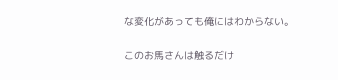な変化があっても俺にはわからない。

このお馬さんは触るだけ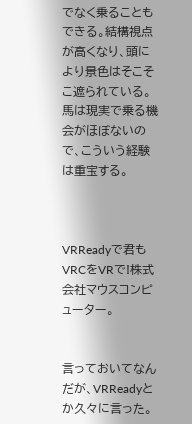でなく乗ることもできる。結構視点が高くなり、頭により景色はそこそこ遮られている。馬は現実で乗る機会がほぼないので、こういう経験は重宝する。



VRReadyで君もVRCをVRで!株式会社マウスコンピューター。


言っておいてなんだが、VRReadyとか久々に言った。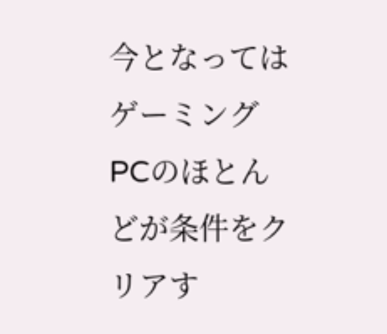今となってはゲーミングPCのほとんどが条件をクリアす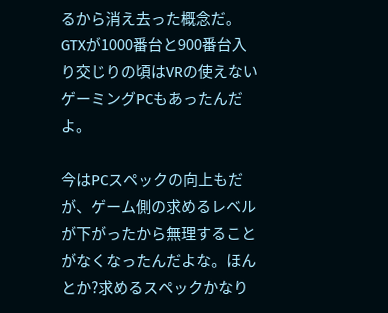るから消え去った概念だ。GTXが1000番台と900番台入り交じりの頃はVRの使えないゲーミングPCもあったんだよ。

今はPCスペックの向上もだが、ゲーム側の求めるレベルが下がったから無理することがなくなったんだよな。ほんとか?求めるスペックかなり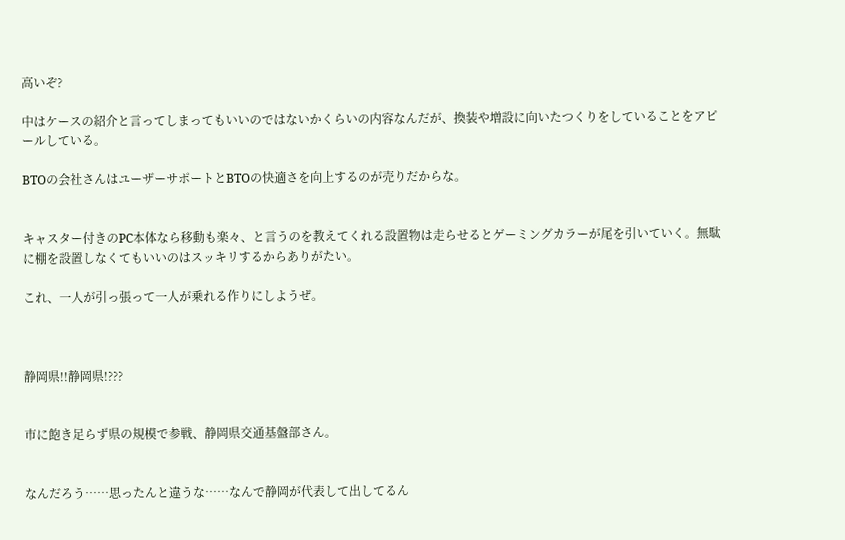高いぞ?

中はケースの紹介と言ってしまってもいいのではないかくらいの内容なんだが、換装や増設に向いたつくりをしていることをアピールしている。

BTOの会社さんはユーザーサポートとBTOの快適さを向上するのが売りだからな。


キャスター付きのPC本体なら移動も楽々、と言うのを教えてくれる設置物は走らせるとゲーミングカラーが尾を引いていく。無駄に棚を設置しなくてもいいのはスッキリするからありがたい。

これ、一人が引っ張って一人が乗れる作りにしようぜ。



静岡県!!静岡県!???


市に飽き足らず県の規模で参戦、静岡県交通基盤部さん。


なんだろう……思ったんと違うな……なんで静岡が代表して出してるん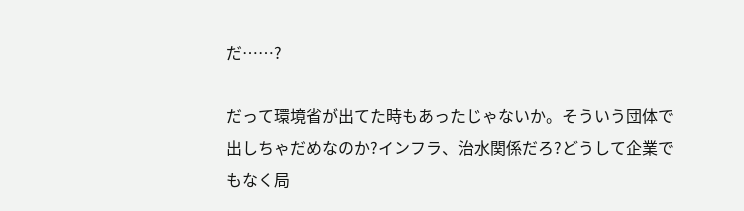だ……?

だって環境省が出てた時もあったじゃないか。そういう団体で出しちゃだめなのか?インフラ、治水関係だろ?どうして企業でもなく局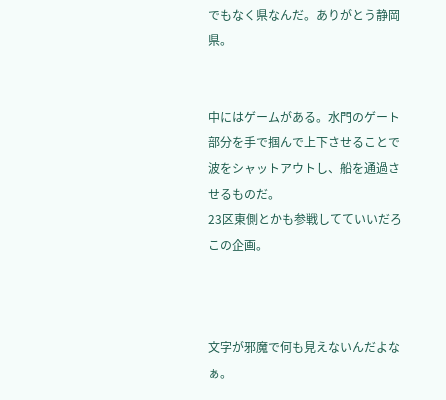でもなく県なんだ。ありがとう静岡県。


中にはゲームがある。水門のゲート部分を手で掴んで上下させることで波をシャットアウトし、船を通過させるものだ。
23区東側とかも参戦してていいだろこの企画。



文字が邪魔で何も見えないんだよなぁ。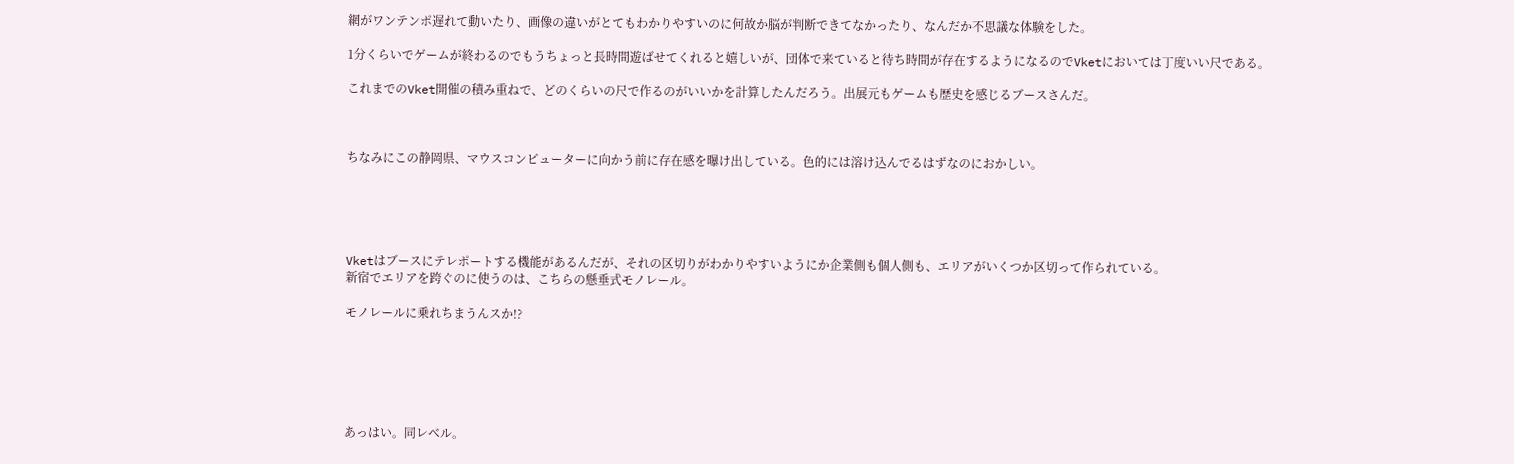網がワンテンポ遅れて動いたり、画像の違いがとてもわかりやすいのに何故か脳が判断できてなかったり、なんだか不思議な体験をした。

1分くらいでゲームが終わるのでもうちょっと長時間遊ばせてくれると嬉しいが、団体で来ていると待ち時間が存在するようになるのでVketにおいては丁度いい尺である。

これまでのVket開催の積み重ねで、どのくらいの尺で作るのがいいかを計算したんだろう。出展元もゲームも歴史を感じるブースさんだ。



ちなみにこの静岡県、マウスコンピューターに向かう前に存在感を曝け出している。色的には溶け込んでるはずなのにおかしい。





Vketはブースにテレポートする機能があるんだが、それの区切りがわかりやすいようにか企業側も個人側も、エリアがいくつか区切って作られている。
新宿でエリアを跨ぐのに使うのは、こちらの懸垂式モノレール。

モノレールに乗れちまうんスか!?






あっはい。同レベル。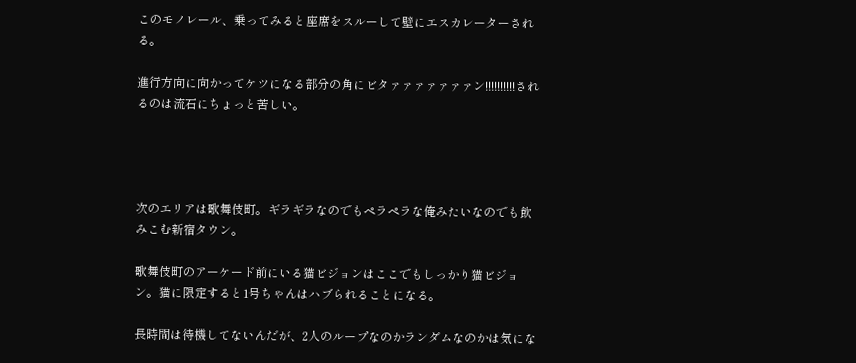このモノレール、乗ってみると座席をスルーして壁にエスカレーターされる。

進行方向に向かってケツになる部分の角にビタァァァァァァァン!!!!!!!!!!されるのは流石にちょっと苦しい。




次のエリアは歌舞伎町。ギラギラなのでもペラペラな俺みたいなのでも飲みこむ新宿タウン。

歌舞伎町のアーケード前にいる猫ビジョンはここでもしっかり猫ビジョン。猫に限定すると1号ちゃんはハブられることになる。

長時間は待機してないんだが、2人のループなのかランダムなのかは気にな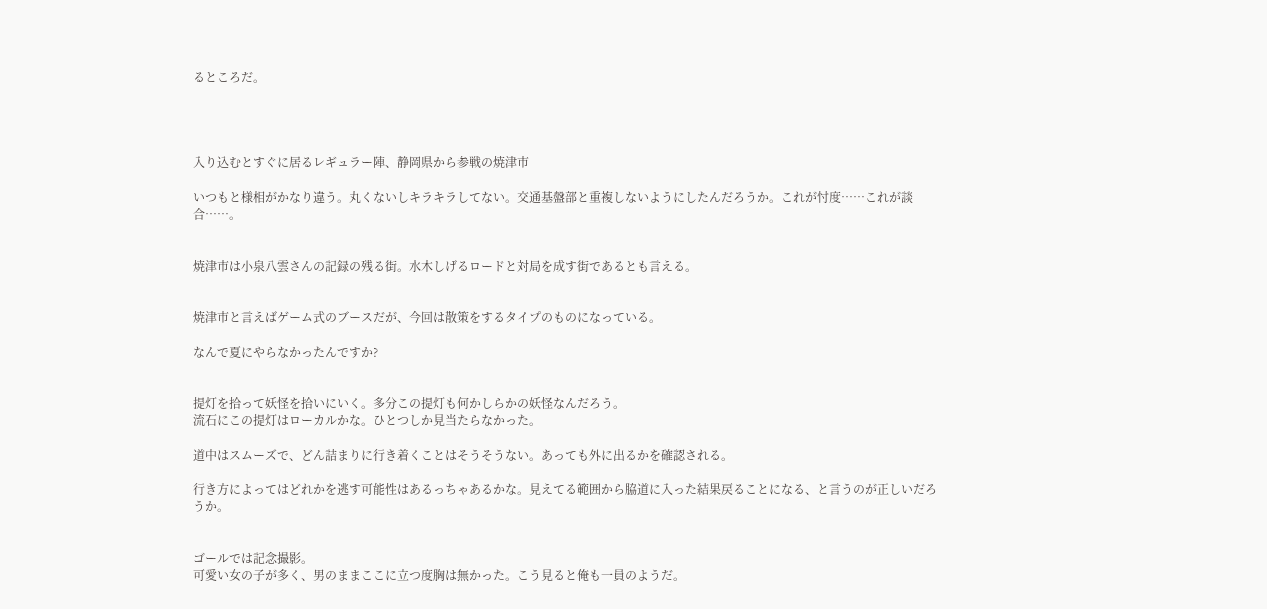るところだ。




入り込むとすぐに居るレギュラー陣、静岡県から参戦の焼津市

いつもと様相がかなり違う。丸くないしキラキラしてない。交通基盤部と重複しないようにしたんだろうか。これが忖度……これが談合……。


焼津市は小泉八雲さんの記録の残る街。水木しげるロードと対局を成す街であるとも言える。


焼津市と言えばゲーム式のブースだが、今回は散策をするタイプのものになっている。

なんで夏にやらなかったんですか?


提灯を拾って妖怪を拾いにいく。多分この提灯も何かしらかの妖怪なんだろう。
流石にこの提灯はローカルかな。ひとつしか見当たらなかった。

道中はスムーズで、どん詰まりに行き着くことはそうそうない。あっても外に出るかを確認される。

行き方によってはどれかを逃す可能性はあるっちゃあるかな。見えてる範囲から脇道に入った結果戻ることになる、と言うのが正しいだろうか。


ゴールでは記念撮影。
可愛い女の子が多く、男のままここに立つ度胸は無かった。こう見ると俺も一員のようだ。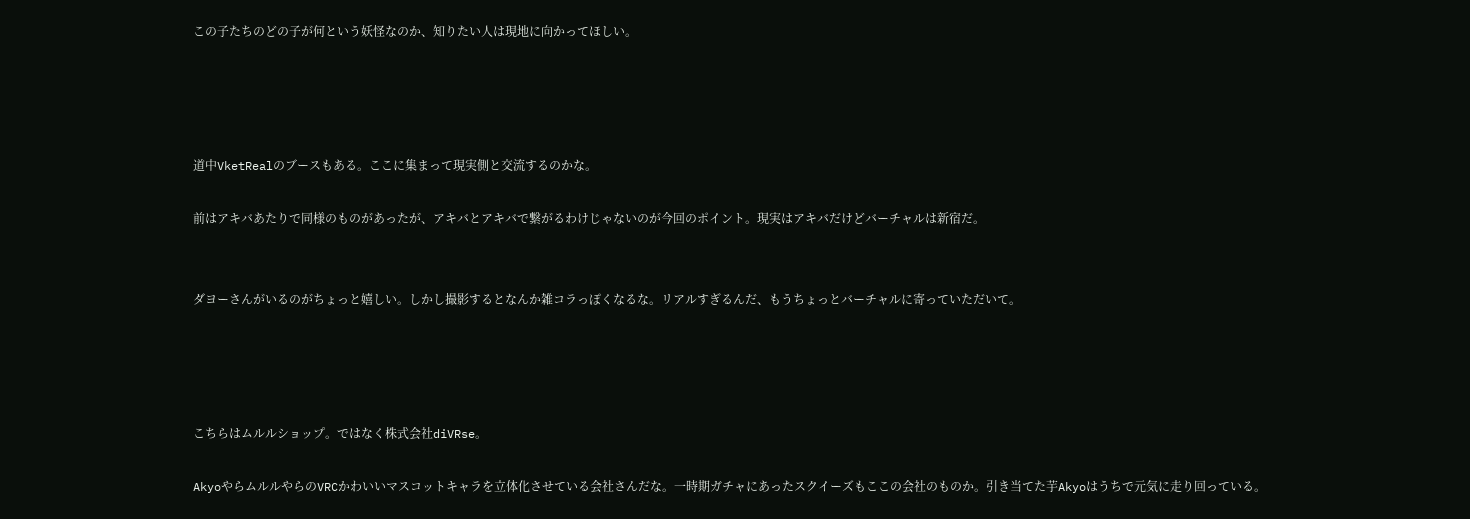この子たちのどの子が何という妖怪なのか、知りたい人は現地に向かってほしい。




道中VketRealのブースもある。ここに集まって現実側と交流するのかな。

前はアキバあたりで同様のものがあったが、アキバとアキバで繋がるわけじゃないのが今回のポイント。現実はアキバだけどバーチャルは新宿だ。


ダヨーさんがいるのがちょっと嬉しい。しかし撮影するとなんか雑コラっぽくなるな。リアルすぎるんだ、もうちょっとバーチャルに寄っていただいて。




こちらはムルルショップ。ではなく株式会社diVRse。

AkyoやらムルルやらのVRCかわいいマスコットキャラを立体化させている会社さんだな。一時期ガチャにあったスクイーズもここの会社のものか。引き当てた芋Akyoはうちで元気に走り回っている。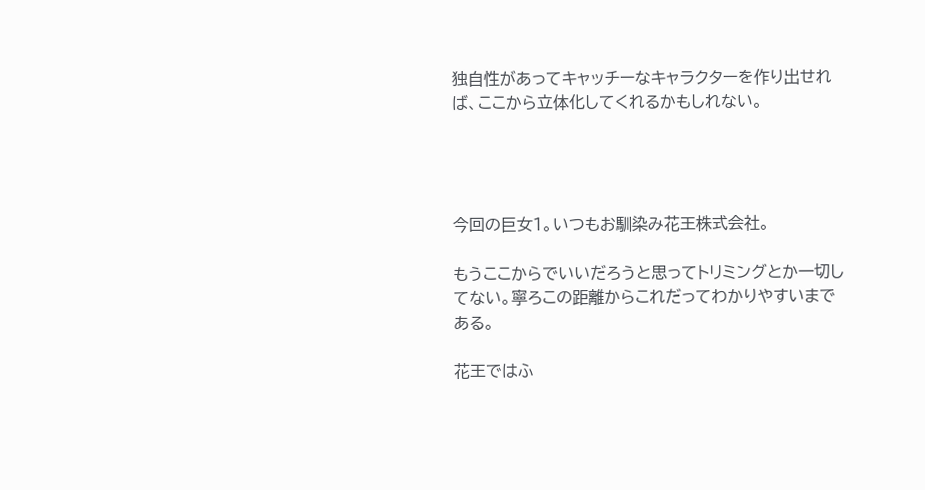独自性があってキャッチーなキャラクターを作り出せれば、ここから立体化してくれるかもしれない。




今回の巨女1。いつもお馴染み花王株式会社。

もうここからでいいだろうと思ってトリミングとか一切してない。寧ろこの距離からこれだってわかりやすいまである。

花王ではふ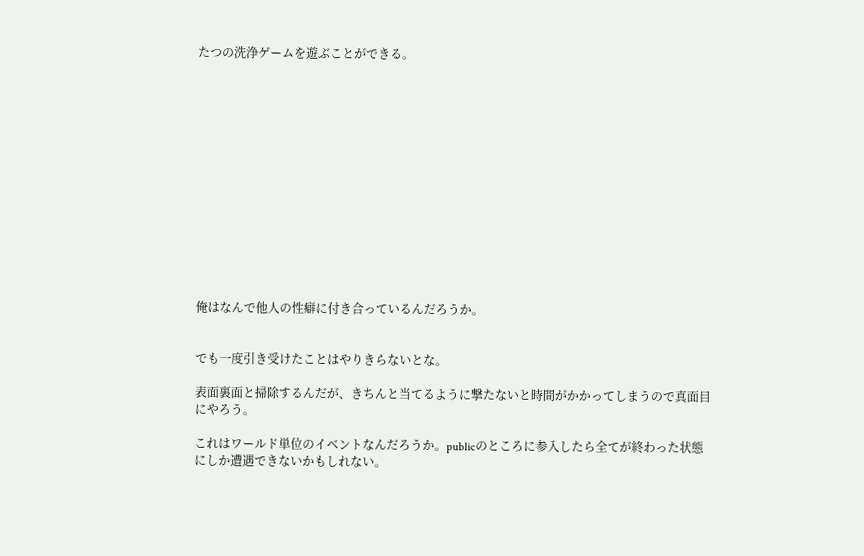たつの洗浄ゲームを遊ぶことができる。














俺はなんで他人の性癖に付き合っているんだろうか。


でも一度引き受けたことはやりきらないとな。

表面裏面と掃除するんだが、きちんと当てるように撃たないと時間がかかってしまうので真面目にやろう。

これはワールド単位のイベントなんだろうか。publicのところに参入したら全てが終わった状態にしか遭遇できないかもしれない。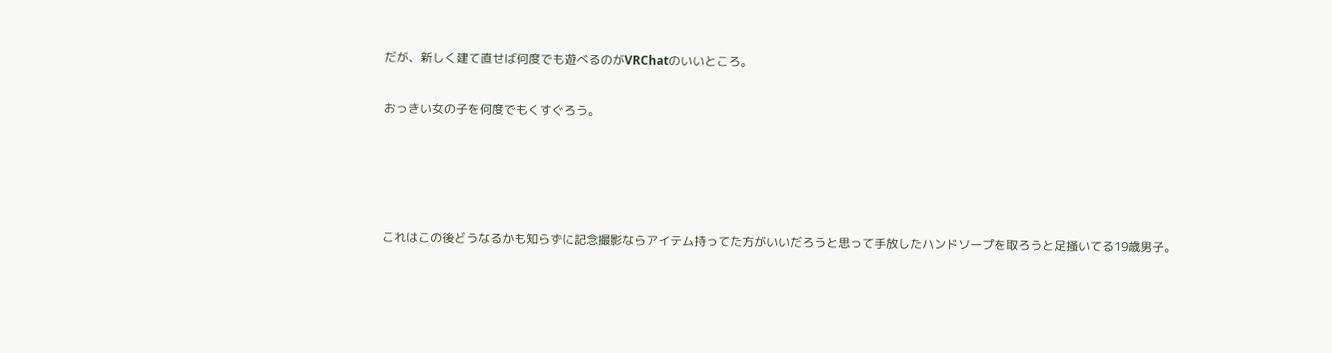だが、新しく建て直せば何度でも遊べるのがVRChatのいいところ。

おっきい女の子を何度でもくすぐろう。




これはこの後どうなるかも知らずに記念撮影ならアイテム持ってた方がいいだろうと思って手放したハンドソープを取ろうと足掻いてる19歳男子。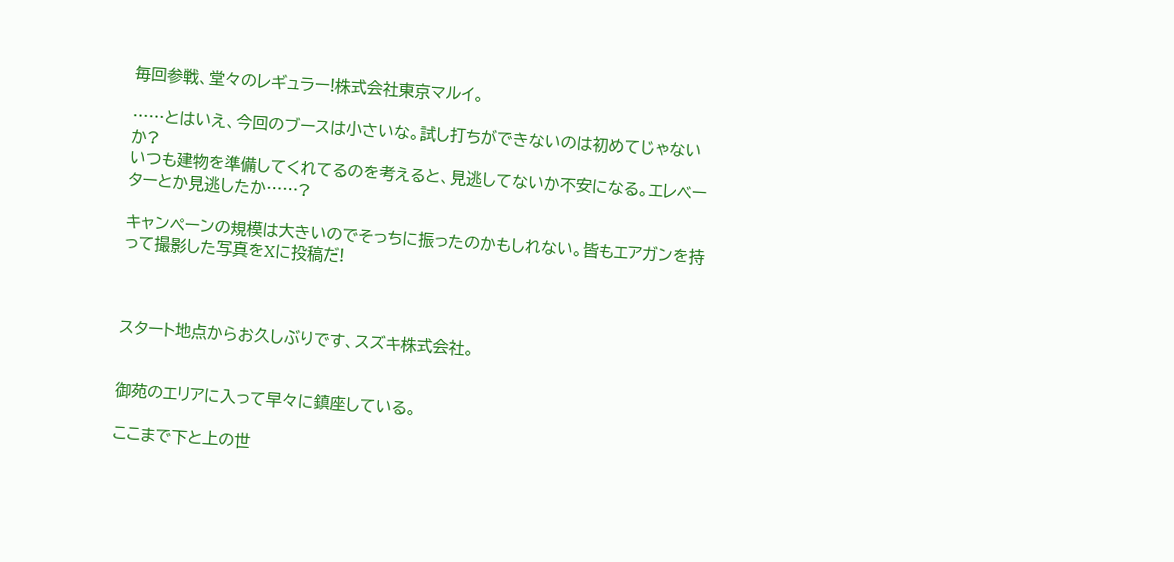毎回参戦、堂々のレギュラー!株式会社東京マルイ。

……とはいえ、今回のブースは小さいな。試し打ちができないのは初めてじゃないか?
いつも建物を準備してくれてるのを考えると、見逃してないか不安になる。エレベーターとか見逃したか……?

キャンペーンの規模は大きいのでそっちに振ったのかもしれない。皆もエアガンを持って撮影した写真をXに投稿だ!



スタート地点からお久しぶりです、スズキ株式会社。


御苑のエリアに入って早々に鎮座している。

ここまで下と上の世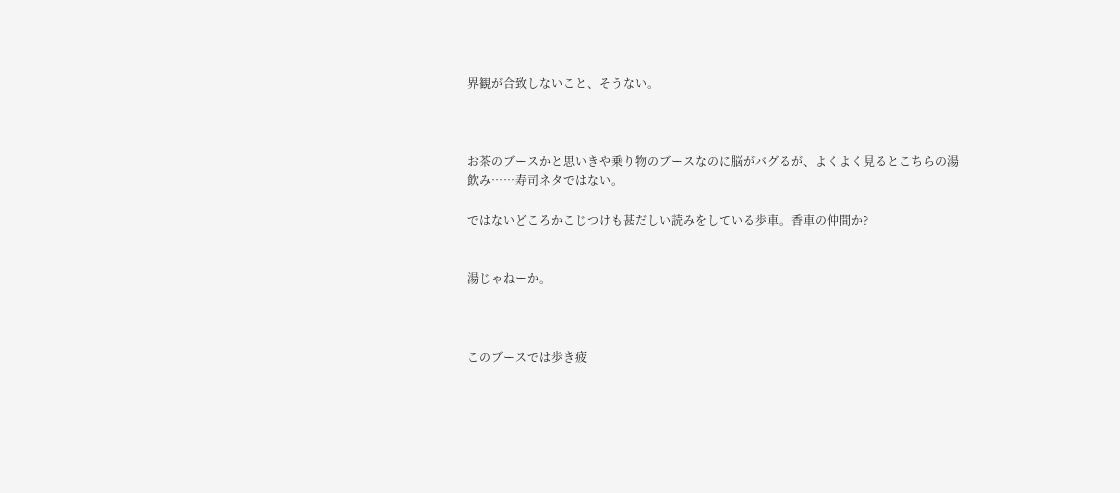界観が合致しないこと、そうない。



お茶のブースかと思いきや乗り物のブースなのに脳がバグるが、よくよく見るとこちらの湯飲み……寿司ネタではない。

ではないどころかこじつけも甚だしい読みをしている歩車。香車の仲間か?


湯じゃねーか。



このブースでは歩き疲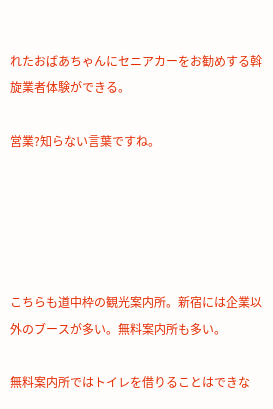れたおばあちゃんにセニアカーをお勧めする斡旋業者体験ができる。

営業?知らない言葉ですね。





こちらも道中枠の観光案内所。新宿には企業以外のブースが多い。無料案内所も多い。

無料案内所ではトイレを借りることはできな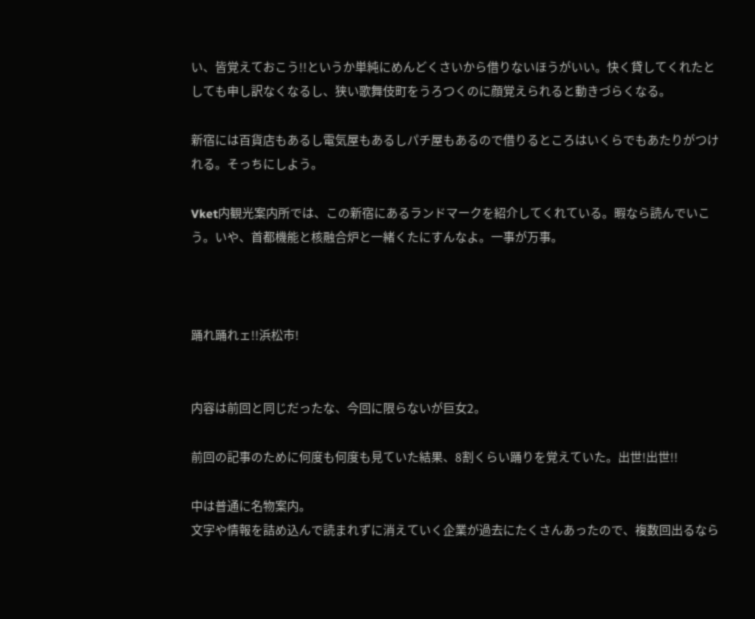い、皆覚えておこう!!というか単純にめんどくさいから借りないほうがいい。快く貸してくれたとしても申し訳なくなるし、狭い歌舞伎町をうろつくのに顔覚えられると動きづらくなる。

新宿には百貨店もあるし電気屋もあるしパチ屋もあるので借りるところはいくらでもあたりがつけれる。そっちにしよう。

Vket内観光案内所では、この新宿にあるランドマークを紹介してくれている。暇なら読んでいこう。いや、首都機能と核融合炉と一緒くたにすんなよ。一事が万事。



踊れ踊れェ!!浜松市!


内容は前回と同じだったな、今回に限らないが巨女2。

前回の記事のために何度も何度も見ていた結果、8割くらい踊りを覚えていた。出世!出世!!

中は普通に名物案内。
文字や情報を詰め込んで読まれずに消えていく企業が過去にたくさんあったので、複数回出るなら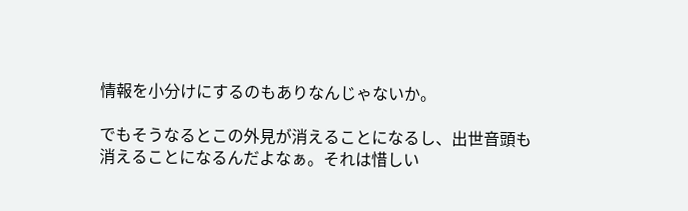情報を小分けにするのもありなんじゃないか。

でもそうなるとこの外見が消えることになるし、出世音頭も消えることになるんだよなぁ。それは惜しい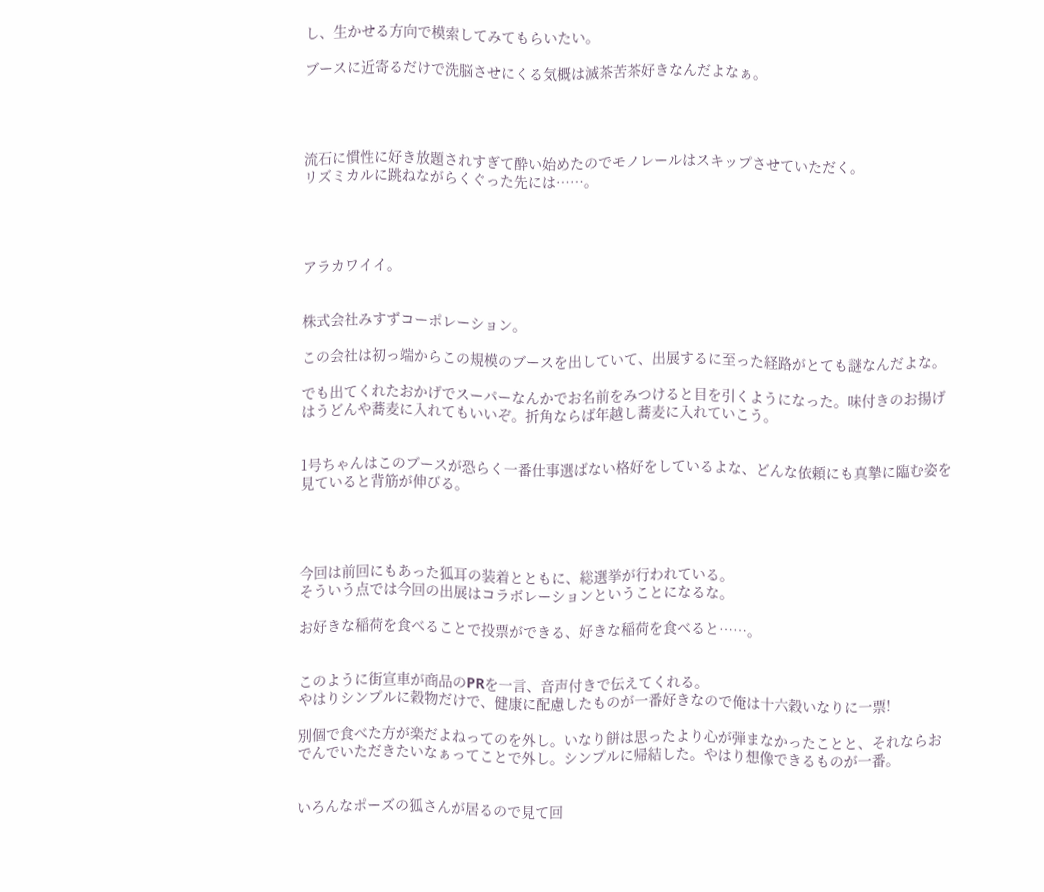し、生かせる方向で模索してみてもらいたい。

ブースに近寄るだけで洗脳させにくる気概は滅茶苦茶好きなんだよなぁ。




流石に慣性に好き放題されすぎて酔い始めたのでモノレールはスキップさせていただく。
リズミカルに跳ねながらくぐった先には……。




アラカワイイ。


株式会社みすずコーポレーション。

この会社は初っ端からこの規模のブースを出していて、出展するに至った経路がとても謎なんだよな。

でも出てくれたおかげでスーパーなんかでお名前をみつけると目を引くようになった。味付きのお揚げはうどんや蕎麦に入れてもいいぞ。折角ならば年越し蕎麦に入れていこう。


1号ちゃんはこのブースが恐らく一番仕事選ばない格好をしているよな、どんな依頼にも真摯に臨む姿を見ていると背筋が伸びる。




今回は前回にもあった狐耳の装着とともに、総選挙が行われている。
そういう点では今回の出展はコラボレーションということになるな。

お好きな稲荷を食べることで投票ができる、好きな稲荷を食べると……。


このように街宣車が商品のPRを一言、音声付きで伝えてくれる。
やはりシンプルに穀物だけで、健康に配慮したものが一番好きなので俺は十六穀いなりに一票!

別個で食べた方が楽だよねってのを外し。いなり餅は思ったより心が弾まなかったことと、それならおでんでいただきたいなぁってことで外し。シンプルに帰結した。やはり想像できるものが一番。


いろんなポーズの狐さんが居るので見て回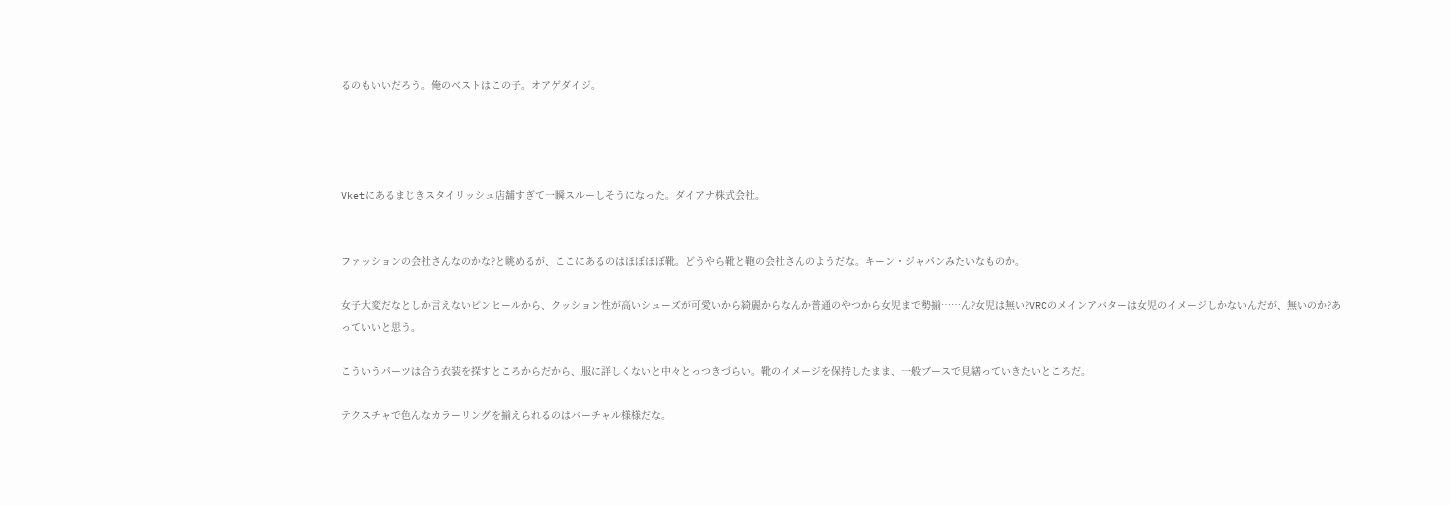るのもいいだろう。俺のベストはこの子。オアゲダイジ。




Vketにあるまじきスタイリッシュ店舗すぎて一瞬スルーしそうになった。ダイアナ株式会社。


ファッションの会社さんなのかな?と眺めるが、ここにあるのはほぼほぼ靴。どうやら靴と鞄の会社さんのようだな。キーン・ジャパンみたいなものか。

女子大変だなとしか言えないピンヒールから、クッション性が高いシューズが可愛いから綺麗からなんか普通のやつから女児まで勢揃……ん?女児は無い?VRCのメインアバターは女児のイメージしかないんだが、無いのか?あっていいと思う。

こういうパーツは合う衣装を探すところからだから、服に詳しくないと中々とっつきづらい。靴のイメージを保持したまま、一般ブースで見繕っていきたいところだ。

テクスチャで色んなカラーリングを揃えられるのはバーチャル様様だな。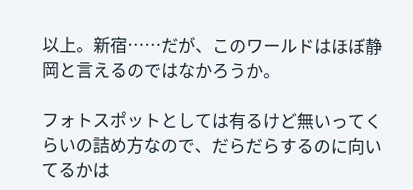以上。新宿……だが、このワールドはほぼ静岡と言えるのではなかろうか。

フォトスポットとしては有るけど無いってくらいの詰め方なので、だらだらするのに向いてるかは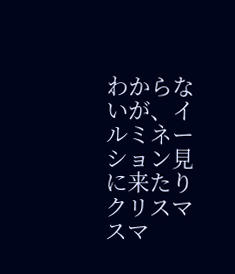わからないが、イルミネーション見に来たりクリスマスマ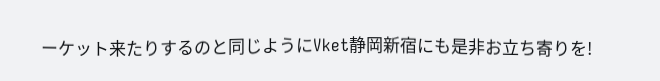ーケット来たりするのと同じようにVket静岡新宿にも是非お立ち寄りを!